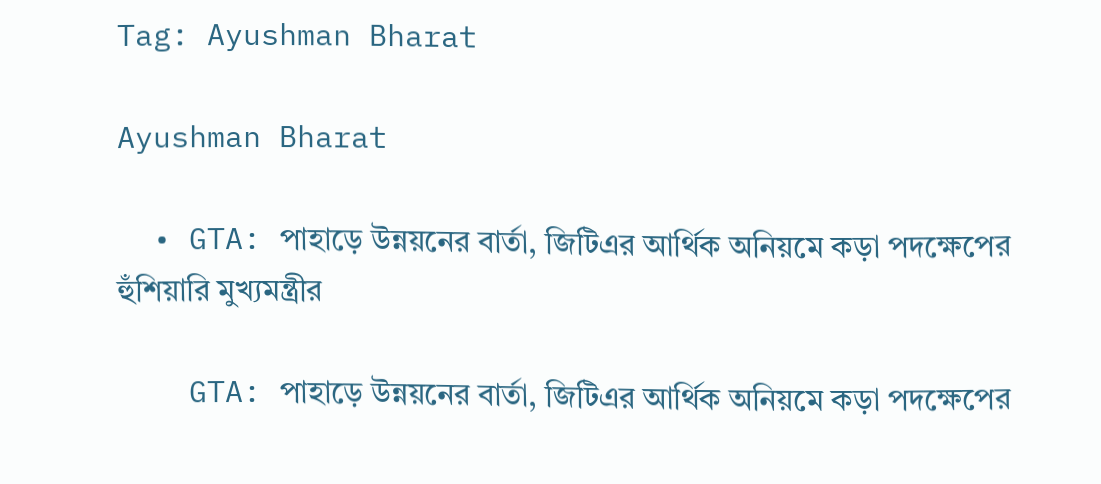Tag: Ayushman Bharat

Ayushman Bharat

  • GTA: পাহাড়ে উন্নয়নের বার্তা, জিটিএর আর্থিক অনিয়মে কড়া পদক্ষেপের হুঁশিয়ারি মুখ্যমন্ত্রীর

    GTA: পাহাড়ে উন্নয়নের বার্তা, জিটিএর আর্থিক অনিয়মে কড়া পদক্ষেপের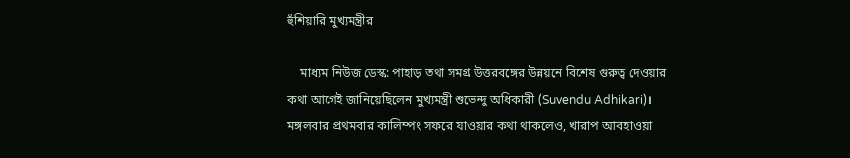হুঁশিয়ারি মুখ্যমন্ত্রীর

    মাধ্যম নিউজ ডেস্ক: পাহাড় তথা সমগ্র উত্তরবঙ্গের উন্নয়নে বিশেষ গুরুত্ব দেওয়ার কথা আগেই জানিয়েছিলেন মুখ্যমন্ত্রী শুভেন্দু অধিকারী (Suvendu Adhikari)। মঙ্গলবার প্রথমবার কালিম্পং সফরে যাওয়ার কথা থাকলেও, খারাপ আবহাওয়া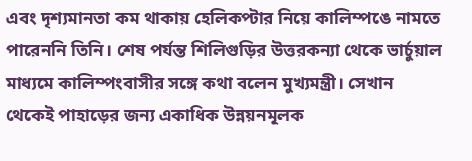এবং দৃশ্যমানতা কম থাকায় হেলিকপ্টার নিয়ে কালিম্পঙে নামতে পারেননি তিনি। শেষ পর্যন্ত শিলিগুড়ির উত্তরকন্যা থেকে ভার্চুয়াল মাধ্যমে কালিম্পংবাসীর সঙ্গে কথা বলেন মুখ্যমন্ত্রী। সেখান থেকেই পাহাড়ের জন্য একাধিক উন্নয়নমূলক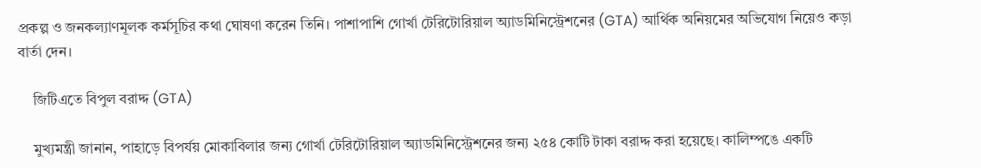প্রকল্প ও জনকল্যাণমূলক কর্মসূচির কথা ঘোষণা করেন তিনি। পাশাপাশি গোর্খা টেরিটোরিয়াল অ্যাডমিনিস্ট্রেশনের (GTA) আর্থিক অনিয়মের অভিযোগ নিয়েও কড়া বার্তা দেন।

    জিটিএতে বিপুল বরাদ্দ (GTA)

    মুখ্যমন্ত্রী জানান, পাহাড়ে বিপর্যয় মোকাবিলার জন্য গোর্খা টেরিটোরিয়াল অ্যাডমিনিস্ট্রেশনের জন্য ২৫৪ কোটি টাকা বরাদ্দ করা হয়েছে। কালিম্পঙে একটি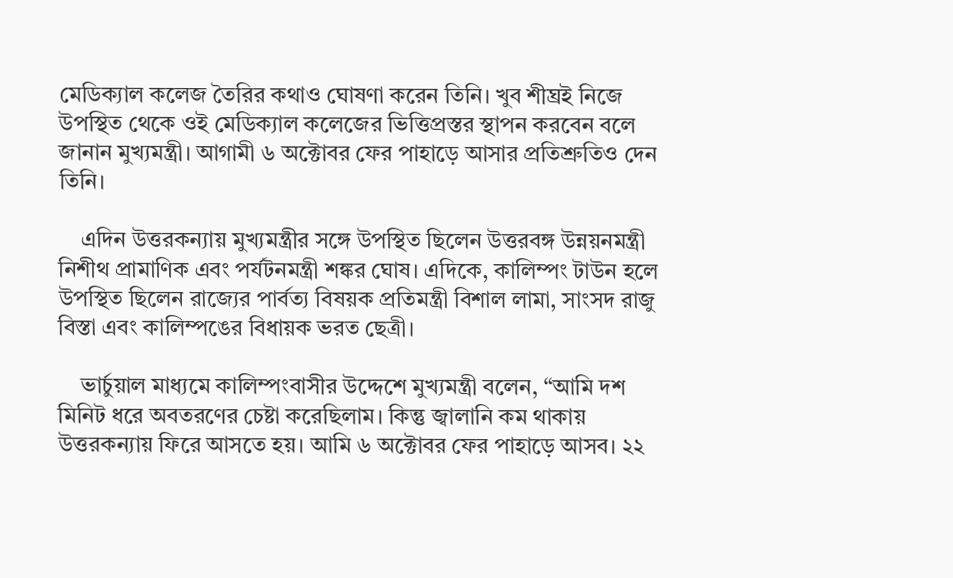মেডিক্যাল কলেজ তৈরির কথাও ঘোষণা করেন তিনি। খুব শীঘ্রই নিজে উপস্থিত থেকে ওই মেডিক্যাল কলেজের ভিত্তিপ্রস্তর স্থাপন করবেন বলে জানান মুখ্যমন্ত্রী। আগামী ৬ অক্টোবর ফের পাহাড়ে আসার প্রতিশ্রুতিও দেন তিনি।

    এদিন উত্তরকন্যায় মুখ্যমন্ত্রীর সঙ্গে উপস্থিত ছিলেন উত্তরবঙ্গ উন্নয়নমন্ত্রী নিশীথ প্রামাণিক এবং পর্যটনমন্ত্রী শঙ্কর ঘোষ। এদিকে, কালিম্পং টাউন হলে উপস্থিত ছিলেন রাজ্যের পার্বত্য বিষয়ক প্রতিমন্ত্রী বিশাল লামা, সাংসদ রাজু বিস্তা এবং কালিম্পঙের বিধায়ক ভরত ছেত্রী।

    ভার্চুয়াল মাধ্যমে কালিম্পংবাসীর উদ্দেশে মুখ্যমন্ত্রী বলেন, “আমি দশ মিনিট ধরে অবতরণের চেষ্টা করেছিলাম। কিন্তু জ্বালানি কম থাকায় উত্তরকন্যায় ফিরে আসতে হয়। আমি ৬ অক্টোবর ফের পাহাড়ে আসব। ২২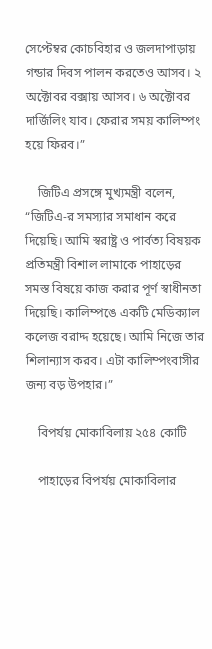সেপ্টেম্বর কোচবিহার ও জলদাপাড়ায় গন্ডার দিবস পালন করতেও আসব। ২ অক্টোবর বক্সায় আসব। ৬ অক্টোবর দার্জিলিং যাব। ফেরার সময় কালিম্পং হয়ে ফিরব।”

    জিটিএ প্রসঙ্গে মুখ্যমন্ত্রী বলেন, “জিটিএ-র সমস্যার সমাধান করে দিয়েছি। আমি স্বরাষ্ট্র ও পার্বত্য বিষয়ক প্রতিমন্ত্রী বিশাল লামাকে পাহাড়ের সমস্ত বিষয়ে কাজ করার পূর্ণ স্বাধীনতা দিয়েছি। কালিম্পঙে একটি মেডিক্যাল কলেজ বরাদ্দ হয়েছে। আমি নিজে তার শিলান্যাস করব। এটা কালিম্পংবাসীর জন্য বড় উপহার।”

    বিপর্যয় মোকাবিলায় ২৫৪ কোটি

    পাহাড়ের বিপর্যয় মোকাবিলার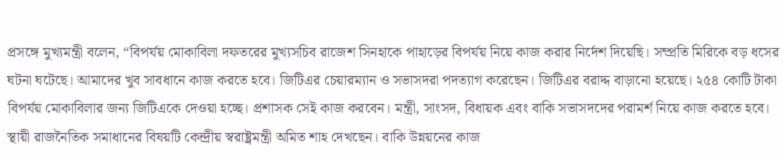প্রসঙ্গে মুখ্যমন্ত্রী বলেন, “বিপর্যয় মোকাবিলা দফতরের মুখ্যসচিব রাজেশ সিনহাকে পাহাড়ের বিপর্যয় নিয়ে কাজ করার নির্দেশ দিয়েছি। সম্প্রতি মিরিকে বড় ধসের ঘটনা ঘটেছে। আমাদের খুব সাবধানে কাজ করতে হবে। জিটিএর চেয়ারম্যান ও সভাসদরা পদত্যাগ করেছেন। জিটিএর বরাদ্দ বাড়ানো হয়েছে। ২৫৪ কোটি টাকা বিপর্যয় মোকাবিলার জন্য জিটিএকে দেওয়া হচ্ছে। প্রশাসক সেই কাজ করবেন। মন্ত্রী, সাংসদ, বিধায়ক এবং বাকি সভাসদদের পরামর্শ নিয়ে কাজ করতে হবে। স্থায়ী রাজনৈতিক সমাধানের বিষয়টি কেন্দ্রীয় স্বরাষ্ট্রমন্ত্রী অমিত শাহ দেখছেন। বাকি উন্নয়নের কাজ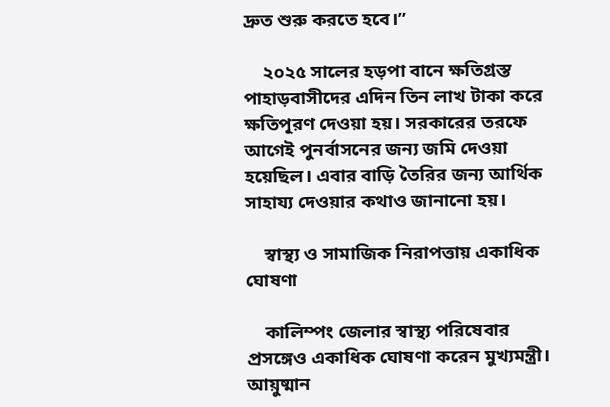দ্রুত শুরু করতে হবে।”

    ২০২৫ সালের হড়পা বানে ক্ষতিগ্রস্ত পাহাড়বাসীদের এদিন তিন লাখ টাকা করে ক্ষতিপূরণ দেওয়া হয়। সরকারের তরফে আগেই পুনর্বাসনের জন্য জমি দেওয়া হয়েছিল। এবার বাড়ি তৈরির জন্য আর্থিক সাহায্য দেওয়ার কথাও জানানো হয়।

    স্বাস্থ্য ও সামাজিক নিরাপত্তায় একাধিক ঘোষণা

    কালিম্পং জেলার স্বাস্থ্য পরিষেবার প্রসঙ্গেও একাধিক ঘোষণা করেন মুখ্যমন্ত্রী। আয়ুষ্মান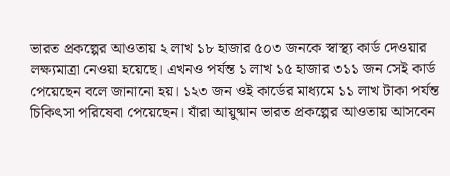ভারত প্রকল্পের আওতায় ২ লাখ ১৮ হাজার ৫০৩ জনকে স্বাস্থ্য কার্ড দেওয়ার লক্ষ্যমাত্রা নেওয়া হয়েছে। এখনও পর্যন্ত ১ লাখ ১৫ হাজার ৩১১ জন সেই কার্ড পেয়েছেন বলে জানানো হয়। ১২৩ জন ওই কার্ডের মাধ্যমে ১১ লাখ টাকা পর্যন্ত চিকিৎসা পরিষেবা পেয়েছেন। যাঁরা আয়ুষ্মান ভারত প্রকল্পের আওতায় আসবেন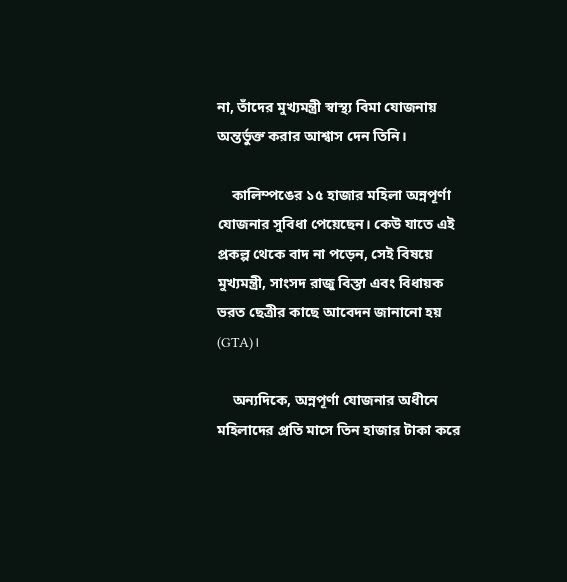না, তাঁদের মুখ্যমন্ত্রী স্বাস্থ্য বিমা যোজনায় অন্তর্ভুক্ত করার আশ্বাস দেন তিনি।

    কালিম্পঙের ১৫ হাজার মহিলা অন্নপূর্ণা যোজনার সুবিধা পেয়েছেন। কেউ যাতে এই প্রকল্প থেকে বাদ না পড়েন, সেই বিষয়ে মুখ্যমন্ত্রী, সাংসদ রাজু বিস্তা এবং বিধায়ক ভরত ছেত্রীর কাছে আবেদন জানানো হয় (GTA)।

    অন্যদিকে, অন্নপূর্ণা যোজনার অধীনে মহিলাদের প্রতি মাসে তিন হাজার টাকা করে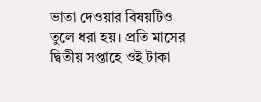ভাতা দেওয়ার বিষয়টিও তুলে ধরা হয়। প্রতি মাসের দ্বিতীয় সপ্তাহে ওই টাকা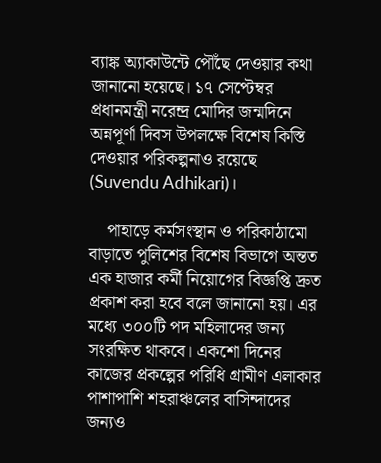ব্যাঙ্ক অ্যাকাউন্টে পৌঁছে দেওয়ার কথা জানানো হয়েছে। ১৭ সেপ্টেম্বর প্রধানমন্ত্রী নরেন্দ্র মোদির জন্মদিনে অন্নপূর্ণা দিবস উপলক্ষে বিশেষ কিস্তি দেওয়ার পরিকল্পনাও রয়েছে (Suvendu Adhikari)।

    পাহাড়ে কর্মসংস্থান ও পরিকাঠামো বাড়াতে পুলিশের বিশেষ বিভাগে অন্তত এক হাজার কর্মী নিয়োগের বিজ্ঞপ্তি দ্রুত প্রকাশ করা হবে বলে জানানো হয়। এর মধ্যে ৩০০টি পদ মহিলাদের জন্য সংরক্ষিত থাকবে। একশো দিনের কাজের প্রকল্পের পরিধি গ্রামীণ এলাকার পাশাপাশি শহরাঞ্চলের বাসিন্দাদের জন্যও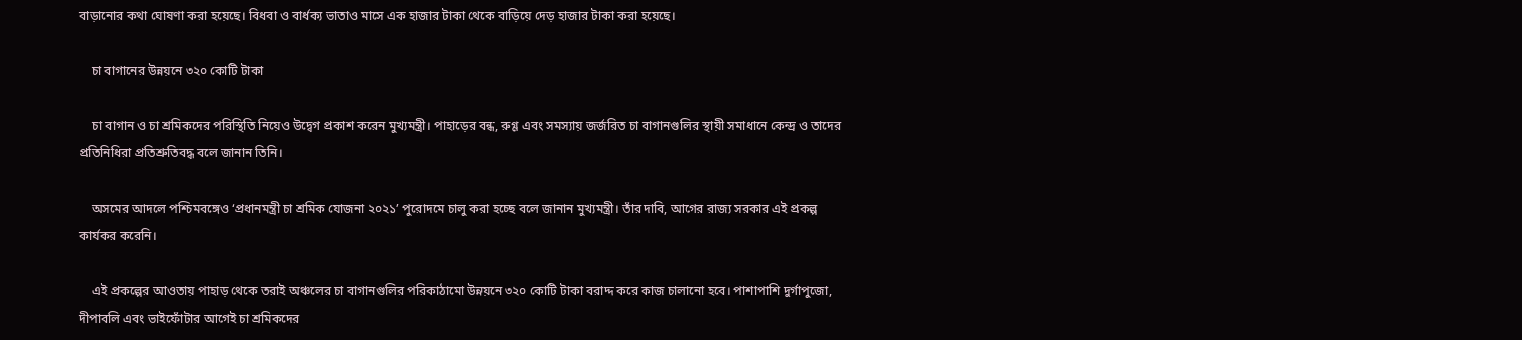বাড়ানোর কথা ঘোষণা করা হয়েছে। বিধবা ও বার্ধক্য ভাতাও মাসে এক হাজার টাকা থেকে বাড়িয়ে দেড় হাজার টাকা করা হয়েছে।

    চা বাগানের উন্নয়নে ৩২০ কোটি টাকা

    চা বাগান ও চা শ্রমিকদের পরিস্থিতি নিয়েও উদ্বেগ প্রকাশ করেন মুখ্যমন্ত্রী। পাহাড়ের বন্ধ, রুগ্ণ এবং সমস্যায় জর্জরিত চা বাগানগুলির স্থায়ী সমাধানে কেন্দ্র ও তাদের প্রতিনিধিরা প্রতিশ্রুতিবদ্ধ বলে জানান তিনি।

    অসমের আদলে পশ্চিমবঙ্গেও ‘প্রধানমন্ত্রী চা শ্রমিক যোজনা ২০২১’ পুরোদমে চালু করা হচ্ছে বলে জানান মুখ্যমন্ত্রী। তাঁর দাবি, আগের রাজ্য সরকার এই প্রকল্প কার্যকর করেনি।

    এই প্রকল্পের আওতায় পাহাড় থেকে তরাই অঞ্চলের চা বাগানগুলির পরিকাঠামো উন্নয়নে ৩২০ কোটি টাকা বরাদ্দ করে কাজ চালানো হবে। পাশাপাশি দুর্গাপুজো, দীপাবলি এবং ভাইফোঁটার আগেই চা শ্রমিকদের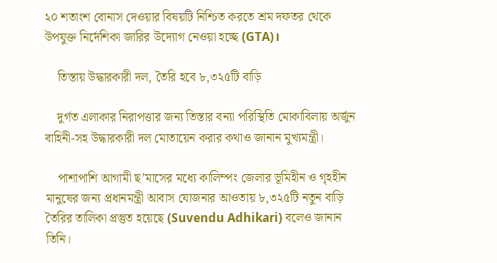২০ শতাংশ বোনাস দেওয়ার বিষয়টি নিশ্চিত করতে শ্রম দফতর থেকে উপযুক্ত নির্দেশিকা জারির উদ্যোগ নেওয়া হচ্ছে (GTA)।

    তিস্তায় উদ্ধারকারী দল, তৈরি হবে ৮,৩২৫টি বাড়ি

    দুর্গত এলাকার নিরাপত্তার জন্য তিস্তার বন্যা পরিস্থিতি মোকাবিলায় অর্জুন বাহিনী-সহ উদ্ধারকারী দল মোতায়েন করার কথাও জানান মুখ্যমন্ত্রী।

    পাশাপাশি আগামী ছ’মাসের মধ্যে কালিম্পং জেলার ভূমিহীন ও গৃহহীন মানুষের জন্য প্রধানমন্ত্রী আবাস যোজনার আওতায় ৮,৩২৫টি নতুন বাড়ি তৈরির তালিকা প্রস্তুত হয়েছে (Suvendu Adhikari) বলেও জানান তিনি।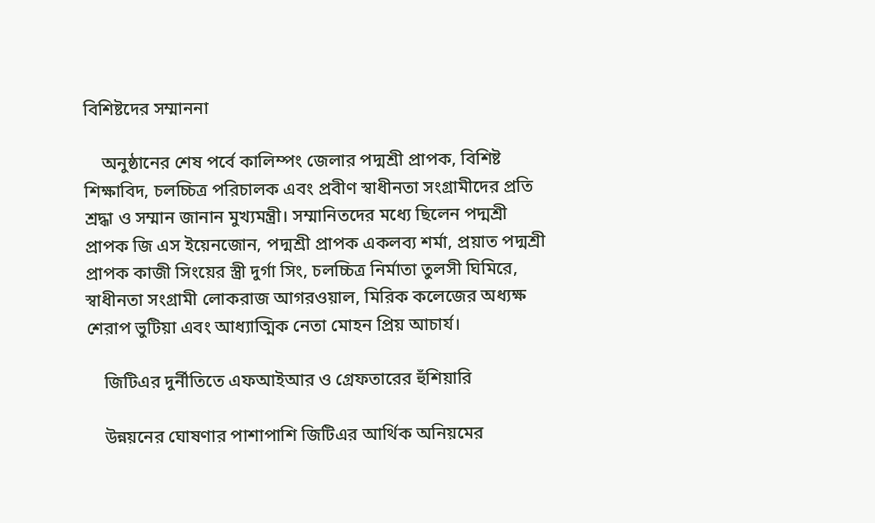বিশিষ্টদের সম্মাননা

    অনুষ্ঠানের শেষ পর্বে কালিম্পং জেলার পদ্মশ্রী প্রাপক, বিশিষ্ট শিক্ষাবিদ, চলচ্চিত্র পরিচালক এবং প্রবীণ স্বাধীনতা সংগ্রামীদের প্রতি শ্রদ্ধা ও সম্মান জানান মুখ্যমন্ত্রী। সম্মানিতদের মধ্যে ছিলেন পদ্মশ্রী প্রাপক জি এস ইয়েনজোন, পদ্মশ্রী প্রাপক একলব্য শর্মা, প্রয়াত পদ্মশ্রী প্রাপক কাজী সিংয়ের স্ত্রী দুর্গা সিং, চলচ্চিত্র নির্মাতা তুলসী ঘিমিরে, স্বাধীনতা সংগ্রামী লোকরাজ আগরওয়াল, মিরিক কলেজের অধ্যক্ষ শেরাপ ভুটিয়া এবং আধ্যাত্মিক নেতা মোহন প্রিয় আচার্য।

    জিটিএর দুর্নীতিতে এফআইআর ও গ্রেফতারের হুঁশিয়ারি

    উন্নয়নের ঘোষণার পাশাপাশি জিটিএর আর্থিক অনিয়মের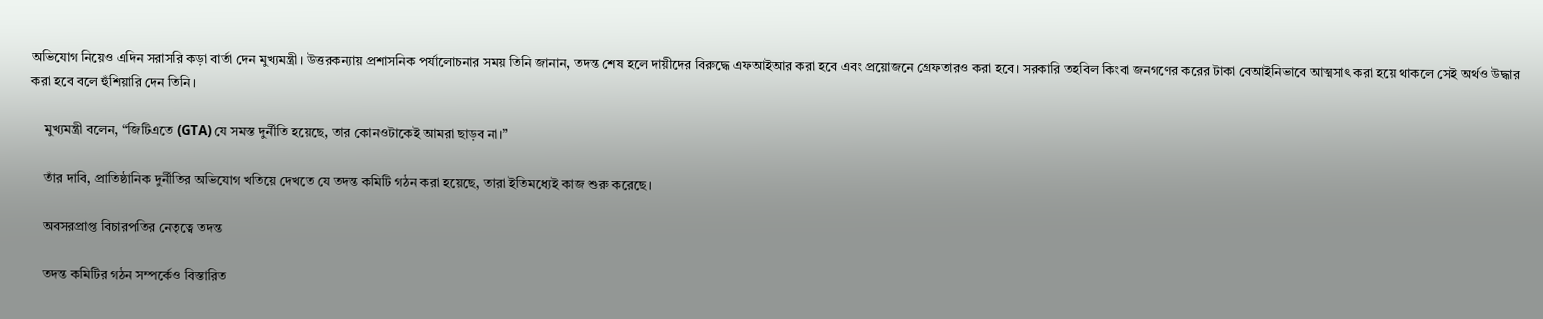অভিযোগ নিয়েও এদিন সরাসরি কড়া বার্তা দেন মুখ্যমন্ত্রী। উত্তরকন্যায় প্রশাসনিক পর্যালোচনার সময় তিনি জানান, তদন্ত শেষ হলে দায়ীদের বিরুদ্ধে এফআইআর করা হবে এবং প্রয়োজনে গ্রেফতারও করা হবে। সরকারি তহবিল কিংবা জনগণের করের টাকা বেআইনিভাবে আত্মসাৎ করা হয়ে থাকলে সেই অর্থও উদ্ধার করা হবে বলে হুঁশিয়ারি দেন তিনি।

    মুখ্যমন্ত্রী বলেন, “জিটিএতে (GTA) যে সমস্ত দুর্নীতি হয়েছে, তার কোনওটাকেই আমরা ছাড়ব না।”

    তাঁর দাবি, প্রাতিষ্ঠানিক দুর্নীতির অভিযোগ খতিয়ে দেখতে যে তদন্ত কমিটি গঠন করা হয়েছে, তারা ইতিমধ্যেই কাজ শুরু করেছে।

    অবসরপ্রাপ্ত বিচারপতির নেতৃত্বে তদন্ত

    তদন্ত কমিটির গঠন সম্পর্কেও বিস্তারিত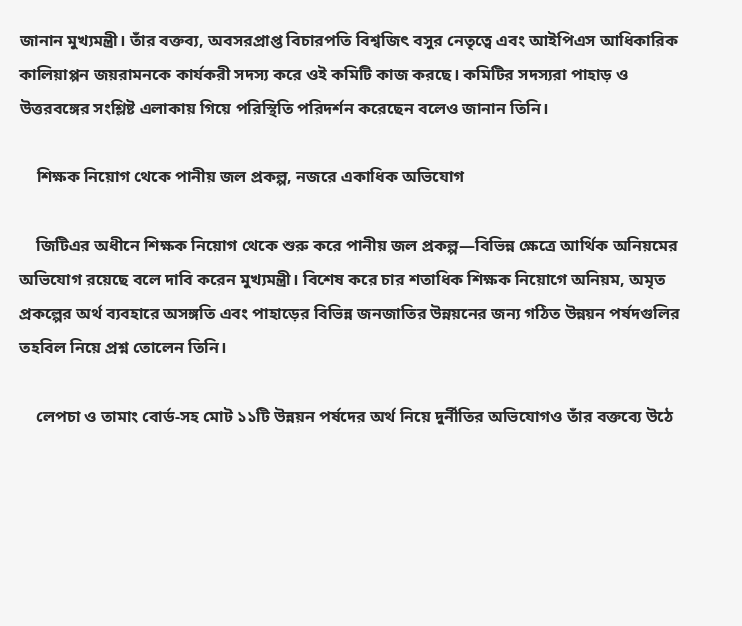জানান মুখ্যমন্ত্রী। তাঁর বক্তব্য, অবসরপ্রাপ্ত বিচারপতি বিশ্বজিৎ বসুর নেতৃত্বে এবং আইপিএস আধিকারিক কালিয়াপ্পন জয়রামনকে কার্যকরী সদস্য করে ওই কমিটি কাজ করছে। কমিটির সদস্যরা পাহাড় ও উত্তরবঙ্গের সংশ্লিষ্ট এলাকায় গিয়ে পরিস্থিতি পরিদর্শন করেছেন বলেও জানান তিনি।

    শিক্ষক নিয়োগ থেকে পানীয় জল প্রকল্প, নজরে একাধিক অভিযোগ

    জিটিএর অধীনে শিক্ষক নিয়োগ থেকে শুরু করে পানীয় জল প্রকল্প—বিভিন্ন ক্ষেত্রে আর্থিক অনিয়মের অভিযোগ রয়েছে বলে দাবি করেন মুখ্যমন্ত্রী। বিশেষ করে চার শতাধিক শিক্ষক নিয়োগে অনিয়ম, অমৃত প্রকল্পের অর্থ ব্যবহারে অসঙ্গতি এবং পাহাড়ের বিভিন্ন জনজাতির উন্নয়নের জন্য গঠিত উন্নয়ন পর্ষদগুলির তহবিল নিয়ে প্রশ্ন তোলেন তিনি।

    লেপচা ও তামাং বোর্ড-সহ মোট ১১টি উন্নয়ন পর্ষদের অর্থ নিয়ে দুর্নীতির অভিযোগও তাঁর বক্তব্যে উঠে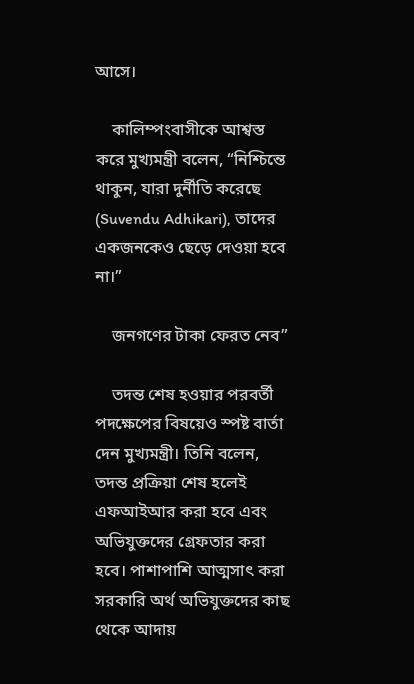আসে।

    কালিম্পংবাসীকে আশ্বস্ত করে মুখ্যমন্ত্রী বলেন, “নিশ্চিন্তে থাকুন, যারা দুর্নীতি করেছে (Suvendu Adhikari), তাদের একজনকেও ছেড়ে দেওয়া হবে না।”

    জনগণের টাকা ফেরত নেব”

    তদন্ত শেষ হওয়ার পরবর্তী পদক্ষেপের বিষয়েও স্পষ্ট বার্তা দেন মুখ্যমন্ত্রী। তিনি বলেন, তদন্ত প্রক্রিয়া শেষ হলেই এফআইআর করা হবে এবং অভিযুক্তদের গ্রেফতার করা হবে। পাশাপাশি আত্মসাৎ করা সরকারি অর্থ অভিযুক্তদের কাছ থেকে আদায়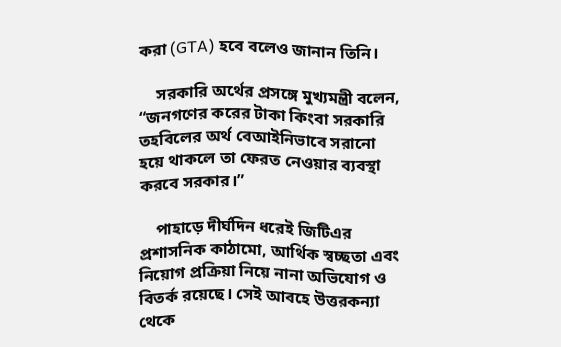করা (GTA) হবে বলেও জানান তিনি।

    সরকারি অর্থের প্রসঙ্গে মুখ্যমন্ত্রী বলেন, “জনগণের করের টাকা কিংবা সরকারি তহবিলের অর্থ বেআইনিভাবে সরানো হয়ে থাকলে তা ফেরত নেওয়ার ব্যবস্থা করবে সরকার।”

    পাহাড়ে দীর্ঘদিন ধরেই জিটিএর প্রশাসনিক কাঠামো, আর্থিক স্বচ্ছতা এবং নিয়োগ প্রক্রিয়া নিয়ে নানা অভিযোগ ও বিতর্ক রয়েছে। সেই আবহে উত্তরকন্যা থেকে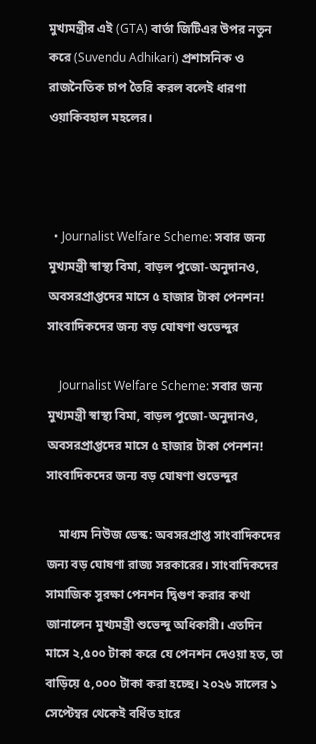মুখ্যমন্ত্রীর এই (GTA) বার্তা জিটিএর উপর নতুন করে (Suvendu Adhikari) প্রশাসনিক ও রাজনৈতিক চাপ তৈরি করল বলেই ধারণা ওয়াকিবহাল মহলের।



  • Journalist Welfare Scheme: সবার জন্য মুখ্যমন্ত্রী স্বাস্থ্য বিমা, বাড়ল পুজো-অনুদানও, অবসরপ্রাপ্তদের মাসে ৫ হাজার টাকা পেনশন! সাংবাদিকদের জন্য বড় ঘোষণা শুভেন্দুর

    Journalist Welfare Scheme: সবার জন্য মুখ্যমন্ত্রী স্বাস্থ্য বিমা, বাড়ল পুজো-অনুদানও, অবসরপ্রাপ্তদের মাসে ৫ হাজার টাকা পেনশন! সাংবাদিকদের জন্য বড় ঘোষণা শুভেন্দুর

    মাধ্যম নিউজ ডেস্ক: অবসরপ্রাপ্ত সাংবাদিকদের জন্য বড় ঘোষণা রাজ্য সরকারের। সাংবাদিকদের সামাজিক সুরক্ষা পেনশন দ্বিগুণ করার কথা জানালেন মুখ্যমন্ত্রী শুভেন্দু অধিকারী। এতদিন মাসে ২,৫০০ টাকা করে যে পেনশন দেওয়া হত, তা বাড়িয়ে ৫,০০০ টাকা করা হচ্ছে। ২০২৬ সালের ১ সেপ্টেম্বর থেকেই বর্ধিত হারে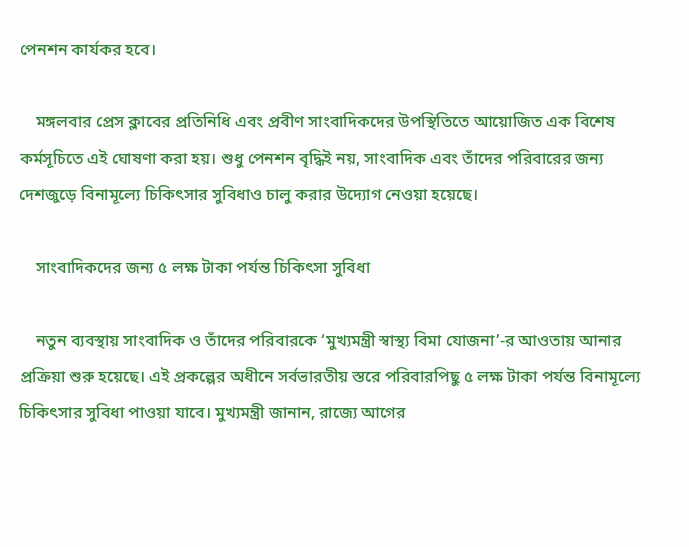পেনশন কার্যকর হবে।

    মঙ্গলবার প্রেস ক্লাবের প্রতিনিধি এবং প্রবীণ সাংবাদিকদের উপস্থিতিতে আয়োজিত এক বিশেষ কর্মসূচিতে এই ঘোষণা করা হয়। শুধু পেনশন বৃদ্ধিই নয়, সাংবাদিক এবং তাঁদের পরিবারের জন্য দেশজুড়ে বিনামূল্যে চিকিৎসার সুবিধাও চালু করার উদ্যোগ নেওয়া হয়েছে।

    সাংবাদিকদের জন্য ৫ লক্ষ টাকা পর্যন্ত চিকিৎসা সুবিধা

    নতুন ব্যবস্থায় সাংবাদিক ও তাঁদের পরিবারকে ‘মুখ্যমন্ত্রী স্বাস্থ্য বিমা যোজনা’-র আওতায় আনার প্রক্রিয়া শুরু হয়েছে। এই প্রকল্পের অধীনে সর্বভারতীয় স্তরে পরিবারপিছু ৫ লক্ষ টাকা পর্যন্ত বিনামূল্যে চিকিৎসার সুবিধা পাওয়া যাবে। মুখ্যমন্ত্রী জানান, রাজ্যে আগের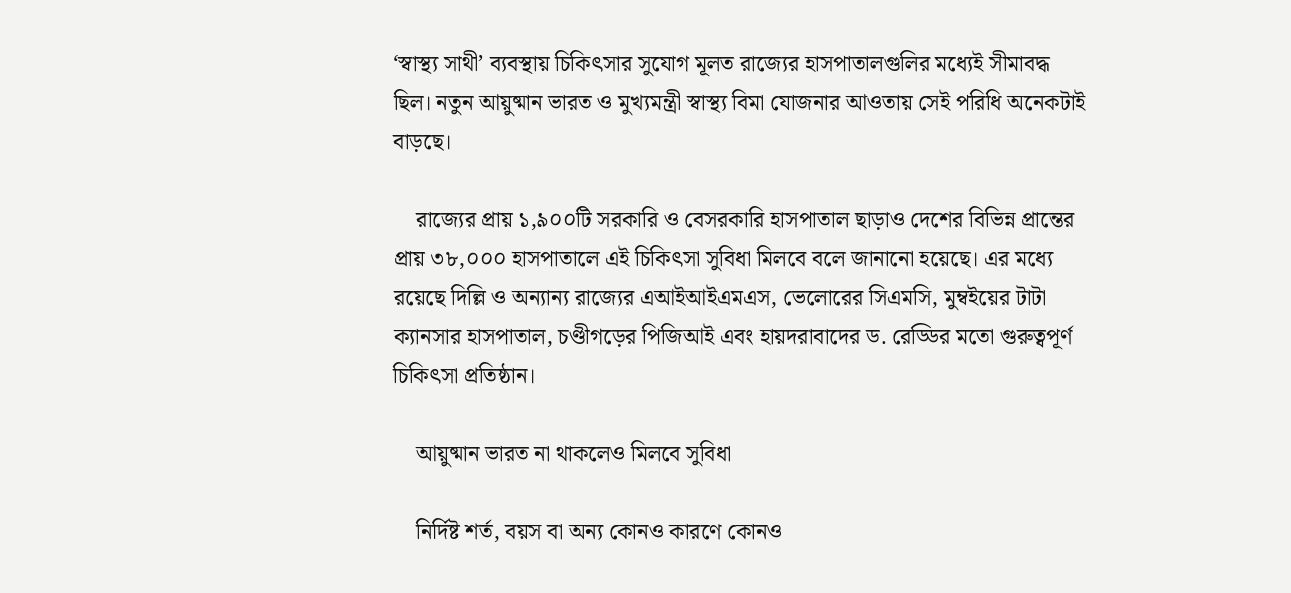‘স্বাস্থ্য সাথী’ ব্যবস্থায় চিকিৎসার সুযোগ মূলত রাজ্যের হাসপাতালগুলির মধ্যেই সীমাবদ্ধ ছিল। নতুন আয়ুষ্মান ভারত ও মুখ্যমন্ত্রী স্বাস্থ্য বিমা যোজনার আওতায় সেই পরিধি অনেকটাই বাড়ছে।

    রাজ্যের প্রায় ১,৯০০টি সরকারি ও বেসরকারি হাসপাতাল ছাড়াও দেশের বিভিন্ন প্রান্তের প্রায় ৩৮,০০০ হাসপাতালে এই চিকিৎসা সুবিধা মিলবে বলে জানানো হয়েছে। এর মধ্যে রয়েছে দিল্লি ও অন্যান্য রাজ্যের এআইআইএমএস, ভেলোরের সিএমসি, মুম্বইয়ের টাটা ক্যানসার হাসপাতাল, চণ্ডীগড়ের পিজিআই এবং হায়দরাবাদের ড. রেড্ডির মতো গুরুত্বপূর্ণ চিকিৎসা প্রতিষ্ঠান।

    আয়ুষ্মান ভারত না থাকলেও মিলবে সুবিধা

    নির্দিষ্ট শর্ত, বয়স বা অন্য কোনও কারণে কোনও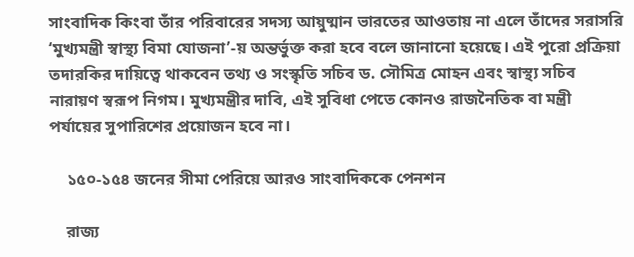সাংবাদিক কিংবা তাঁর পরিবারের সদস্য আয়ুষ্মান ভারতের আওতায় না এলে তাঁদের সরাসরি ‘মুখ্যমন্ত্রী স্বাস্থ্য বিমা যোজনা’-য় অন্তর্ভুক্ত করা হবে বলে জানানো হয়েছে। এই পুরো প্রক্রিয়া তদারকির দায়িত্বে থাকবেন তথ্য ও সংস্কৃতি সচিব ড. সৌমিত্র মোহন এবং স্বাস্থ্য সচিব নারায়ণ স্বরূপ নিগম। মুখ্যমন্ত্রীর দাবি, এই সুবিধা পেতে কোনও রাজনৈতিক বা মন্ত্রী পর্যায়ের সুপারিশের প্রয়োজন হবে না।

    ১৫০-১৫৪ জনের সীমা পেরিয়ে আরও সাংবাদিককে পেনশন

    রাজ্য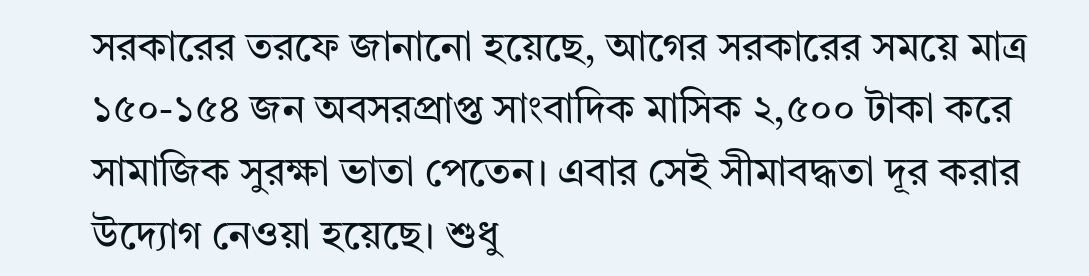সরকারের তরফে জানানো হয়েছে, আগের সরকারের সময়ে মাত্র ১৫০-১৫৪ জন অবসরপ্রাপ্ত সাংবাদিক মাসিক ২,৫০০ টাকা করে সামাজিক সুরক্ষা ভাতা পেতেন। এবার সেই সীমাবদ্ধতা দূর করার উদ্যোগ নেওয়া হয়েছে। শুধু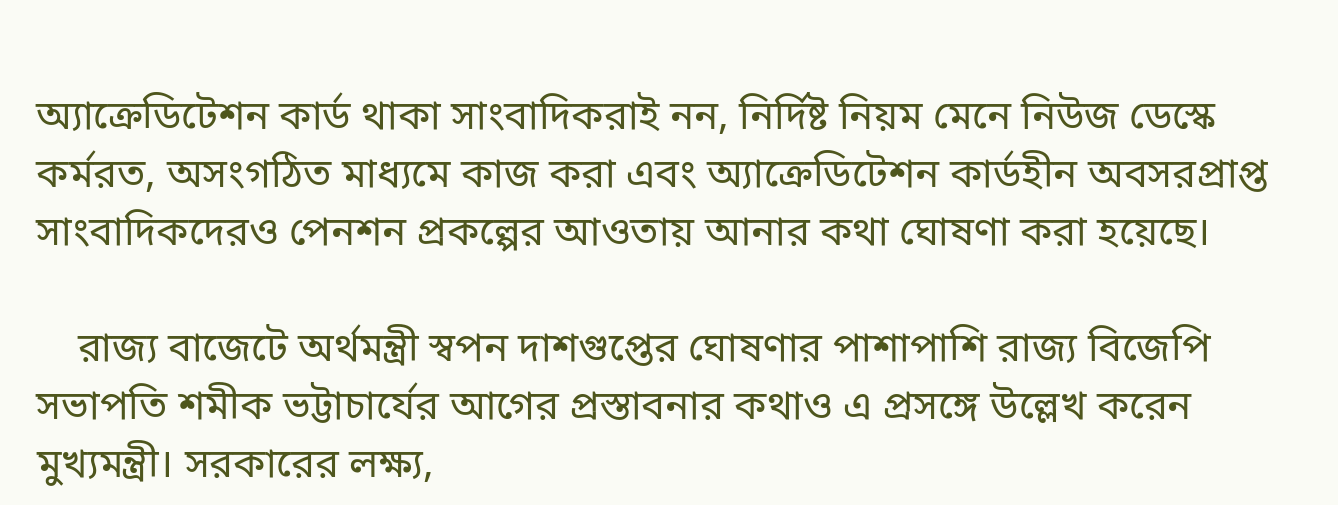অ্যাক্রেডিটেশন কার্ড থাকা সাংবাদিকরাই নন, নির্দিষ্ট নিয়ম মেনে নিউজ ডেস্কে কর্মরত, অসংগঠিত মাধ্যমে কাজ করা এবং অ্যাক্রেডিটেশন কার্ডহীন অবসরপ্রাপ্ত সাংবাদিকদেরও পেনশন প্রকল্পের আওতায় আনার কথা ঘোষণা করা হয়েছে।

    রাজ্য বাজেটে অর্থমন্ত্রী স্বপন দাশগুপ্তের ঘোষণার পাশাপাশি রাজ্য বিজেপি সভাপতি শমীক ভট্টাচার্যের আগের প্রস্তাবনার কথাও এ প্রসঙ্গে উল্লেখ করেন মুখ্যমন্ত্রী। সরকারের লক্ষ্য,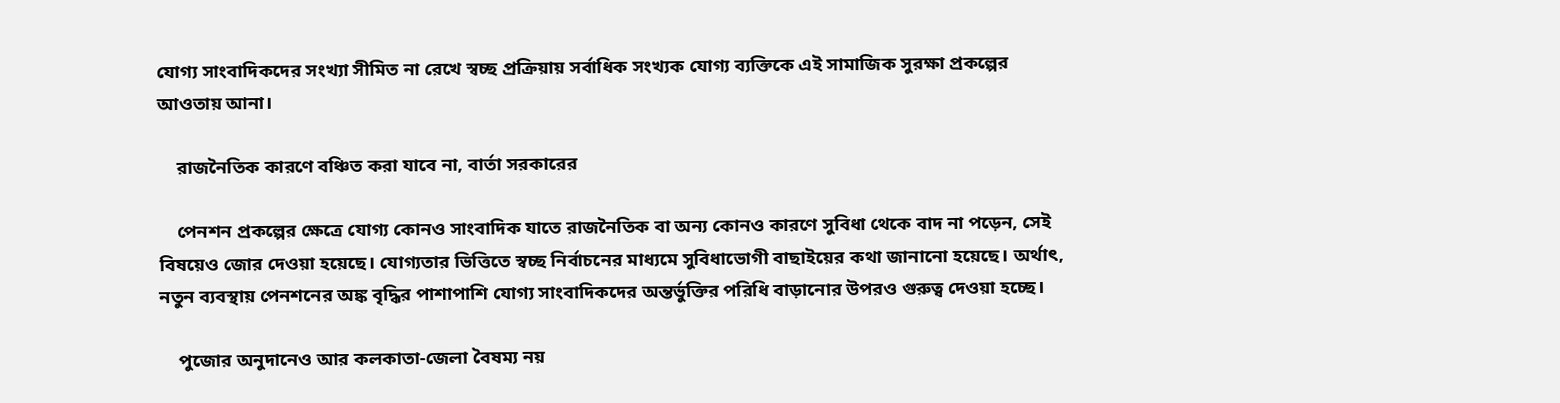যোগ্য সাংবাদিকদের সংখ্যা সীমিত না রেখে স্বচ্ছ প্রক্রিয়ায় সর্বাধিক সংখ্যক যোগ্য ব্যক্তিকে এই সামাজিক সুরক্ষা প্রকল্পের আওতায় আনা।

    রাজনৈতিক কারণে বঞ্চিত করা যাবে না, বার্তা সরকারের

    পেনশন প্রকল্পের ক্ষেত্রে যোগ্য কোনও সাংবাদিক যাতে রাজনৈতিক বা অন্য কোনও কারণে সুবিধা থেকে বাদ না পড়েন, সেই বিষয়েও জোর দেওয়া হয়েছে। যোগ্যতার ভিত্তিতে স্বচ্ছ নির্বাচনের মাধ্যমে সুবিধাভোগী বাছাইয়ের কথা জানানো হয়েছে। অর্থাৎ, নতুন ব্যবস্থায় পেনশনের অঙ্ক বৃদ্ধির পাশাপাশি যোগ্য সাংবাদিকদের অন্তর্ভুক্তির পরিধি বাড়ানোর উপরও গুরুত্ব দেওয়া হচ্ছে।

    পুজোর অনুদানেও আর কলকাতা-জেলা বৈষম্য নয়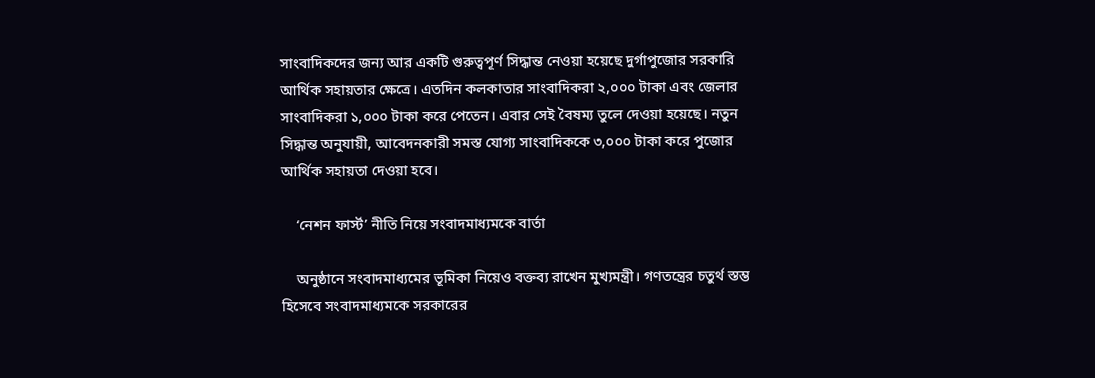সাংবাদিকদের জন্য আর একটি গুরুত্বপূর্ণ সিদ্ধান্ত নেওয়া হয়েছে দুর্গাপুজোর সরকারি আর্থিক সহায়তার ক্ষেত্রে। এতদিন কলকাতার সাংবাদিকরা ২,০০০ টাকা এবং জেলার সাংবাদিকরা ১,০০০ টাকা করে পেতেন। এবার সেই বৈষম্য তুলে দেওয়া হয়েছে। নতুন সিদ্ধান্ত অনুযায়ী, আবেদনকারী সমস্ত যোগ্য সাংবাদিককে ৩,০০০ টাকা করে পুজোর আর্থিক সহায়তা দেওয়া হবে।

    ‘নেশন ফার্স্ট’ নীতি নিয়ে সংবাদমাধ্যমকে বার্তা

    অনুষ্ঠানে সংবাদমাধ্যমের ভূমিকা নিয়েও বক্তব্য রাখেন মুখ্যমন্ত্রী। গণতন্ত্রের চতুর্থ স্তম্ভ হিসেবে সংবাদমাধ্যমকে সরকারের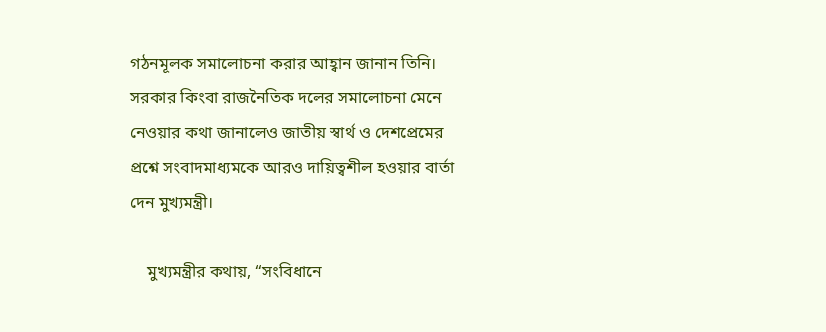গঠনমূলক সমালোচনা করার আহ্বান জানান তিনি। সরকার কিংবা রাজনৈতিক দলের সমালোচনা মেনে নেওয়ার কথা জানালেও জাতীয় স্বার্থ ও দেশপ্রেমের প্রশ্নে সংবাদমাধ্যমকে আরও দায়িত্বশীল হওয়ার বার্তা দেন মুখ্যমন্ত্রী।

    মুখ্যমন্ত্রীর কথায়, “সংবিধানে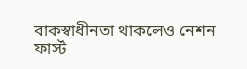বাকস্বাধীনতা থাকলেও নেশন ফার্স্ট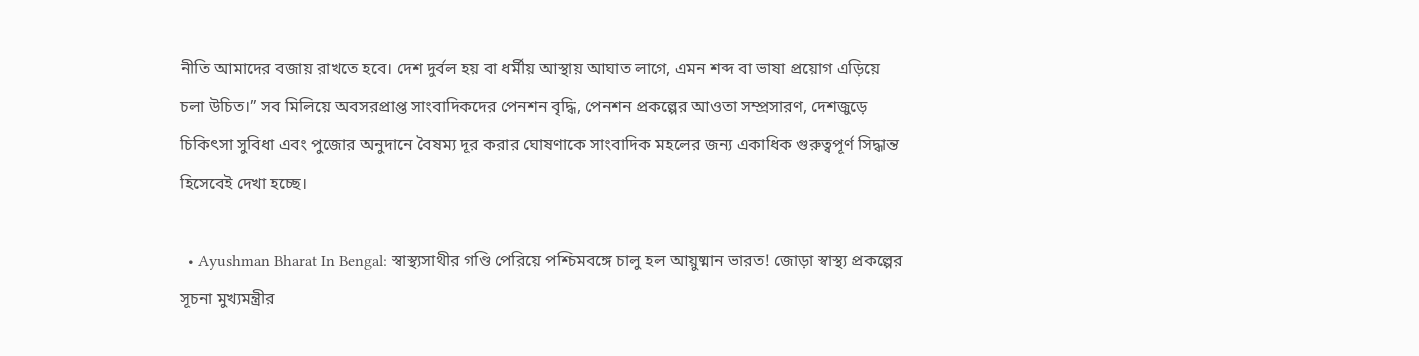নীতি আমাদের বজায় রাখতে হবে। দেশ দুর্বল হয় বা ধর্মীয় আস্থায় আঘাত লাগে, এমন শব্দ বা ভাষা প্রয়োগ এড়িয়ে চলা উচিত।” সব মিলিয়ে অবসরপ্রাপ্ত সাংবাদিকদের পেনশন বৃদ্ধি, পেনশন প্রকল্পের আওতা সম্প্রসারণ, দেশজুড়ে চিকিৎসা সুবিধা এবং পুজোর অনুদানে বৈষম্য দূর করার ঘোষণাকে সাংবাদিক মহলের জন্য একাধিক গুরুত্বপূর্ণ সিদ্ধান্ত হিসেবেই দেখা হচ্ছে।

  • Ayushman Bharat In Bengal: স্বাস্থ্যসাথীর গণ্ডি পেরিয়ে পশ্চিমবঙ্গে চালু হল আয়ুষ্মান ভারত! জোড়া স্বাস্থ্য প্রকল্পের সূচনা মুখ্যমন্ত্রীর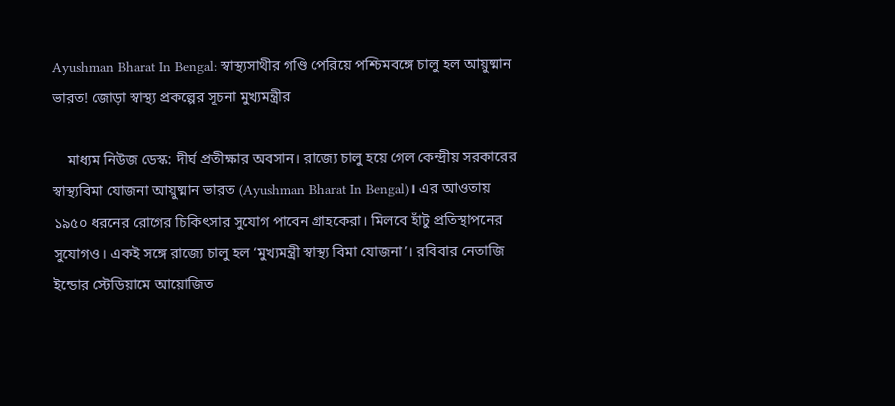Ayushman Bharat In Bengal: স্বাস্থ্যসাথীর গণ্ডি পেরিয়ে পশ্চিমবঙ্গে চালু হল আয়ুষ্মান ভারত! জোড়া স্বাস্থ্য প্রকল্পের সূচনা মুখ্যমন্ত্রীর

    মাধ্যম নিউজ ডেস্ক: দীর্ঘ প্রতীক্ষার অবসান। রাজ্যে চালু হয়ে গেল কেন্দ্রীয় সরকারের স্বাস্থ্যবিমা যোজনা আয়ুষ্মান ভারত (Ayushman Bharat In Bengal)। এর আওতায় ১৯৫০ ধরনের রোগের চিকিৎসার সুযোগ পাবেন গ্রাহকেরা। মিলবে হাঁটু প্রতিস্থাপনের সুযোগও। একই সঙ্গে রাজ্যে চালু হল ‘মুখ্যমন্ত্রী স্বাস্থ্য বিমা যোজনা’। রবিবার নেতাজি ইন্ডোর স্টেডিয়ামে আয়োজিত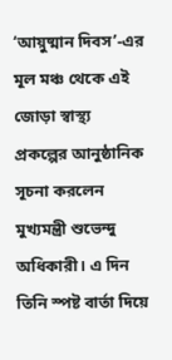‘আয়ুষ্মান দিবস’-এর মূল মঞ্চ থেকে এই জোড়া স্বাস্থ্য প্রকল্পের আনুষ্ঠানিক সূচনা করলেন মুখ্যমন্ত্রী শুভেন্দু অধিকারী। এ দিন তিনি স্পষ্ট বার্তা দিয়ে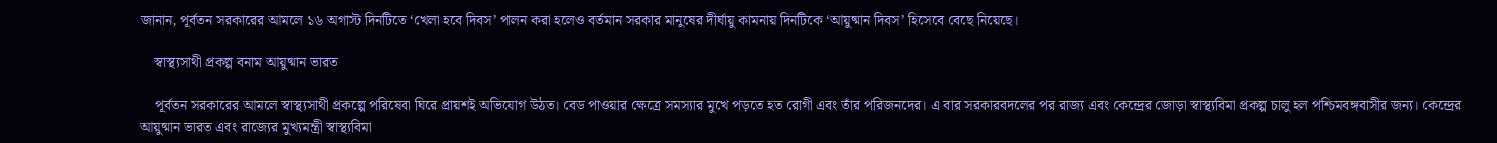জানান, পূর্বতন সরকারের আমলে ১৬ অগাস্ট দিনটিতে ‘খেলা হবে দিবস’ পালন করা হলেও বর্তমান সরকার মানুষের দীর্ঘায়ু কামনায় দিনটিকে ‘আয়ুষ্মান দিবস’ হিসেবে বেছে নিয়েছে।

    স্বাস্থ্যসাথী প্রকল্প বনাম আয়ুষ্মান ভারত

    পূর্বতন সরকারের আমলে স্বাস্থ্যসাথী প্রকল্পে পরিষেবা ঘিরে প্রায়শই অভিযোগ উঠত। বেড পাওয়ার ক্ষেত্রে সমস্যার মুখে পড়তে হত রোগী এবং তাঁর পরিজনদের। এ বার সরকারবদলের পর রাজ্য এবং কেন্দ্রের জোড়া স্বাস্থ্যবিমা প্রকল্প চালু হল পশ্চিমবঙ্গবাসীর জন্য। কেন্দ্রের আয়ুষ্মান ভারত এবং রাজ্যের মুখ্যমন্ত্রী স্বাস্থ্যবিমা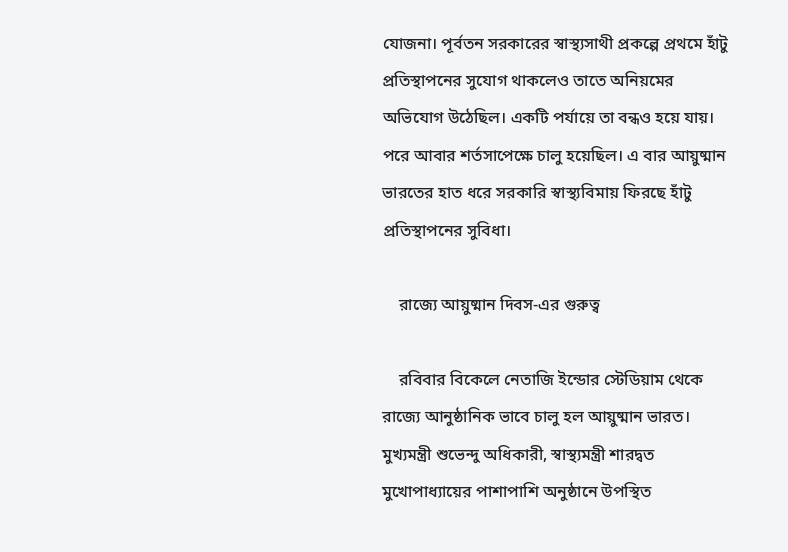যোজনা। পূর্বতন সরকারের স্বাস্থ্যসাথী প্রকল্পে প্রথমে হাঁটু প্রতিস্থাপনের সুযোগ থাকলেও তাতে অনিয়মের অভিযোগ উঠেছিল। একটি পর্যায়ে তা বন্ধও হয়ে যায়। পরে আবার শর্তসাপেক্ষে চালু হয়েছিল। এ বার আয়ুষ্মান ভারতের হাত ধরে সরকারি স্বাস্থ্যবিমায় ফিরছে হাঁটু প্রতিস্থাপনের সুবিধা।

    রাজ্যে আয়ুষ্মান দিবস-এর গুরুত্ব

    রবিবার বিকেলে নেতাজি ইন্ডোর স্টেডিয়াম থেকে রাজ্যে আনুষ্ঠানিক ভাবে চালু হল আয়ুষ্মান ভারত। মুখ্যমন্ত্রী শুভেন্দু অধিকারী, স্বাস্থ্যমন্ত্রী শারদ্বত মুখোপাধ্যায়ের পাশাপাশি অনুষ্ঠানে উপস্থিত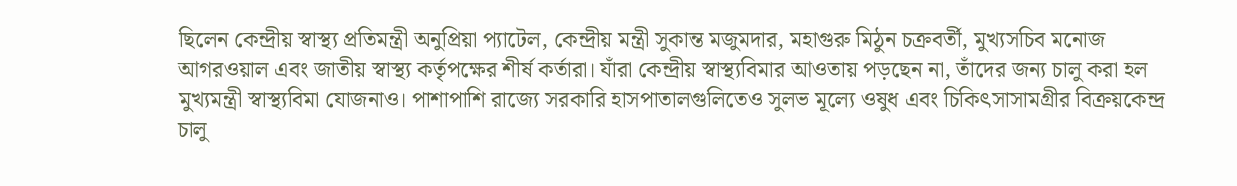ছিলেন কেন্দ্রীয় স্বাস্থ্য প্রতিমন্ত্রী অনুপ্রিয়া প্যাটেল, কেন্দ্রীয় মন্ত্রী সুকান্ত মজুমদার, মহাগুরু মিঠুন চক্রবর্তী, মুখ্যসচিব মনোজ আগরওয়াল এবং জাতীয় স্বাস্থ্য কর্তৃপক্ষের শীর্ষ কর্তারা। যাঁরা কেন্দ্রীয় স্বাস্থ্যবিমার আওতায় পড়ছেন না, তাঁদের জন্য চালু করা হল মুখ্যমন্ত্রী স্বাস্থ্যবিমা যোজনাও। পাশাপাশি রাজ্যে সরকারি হাসপাতালগুলিতেও সুলভ মূল্যে ওষুধ এবং চিকিৎসাসামগ্রীর বিক্রয়কেন্দ্র চালু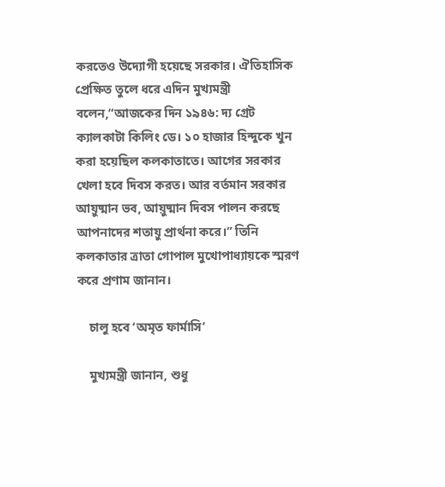করতেও উদ্যোগী হয়েছে সরকার। ঐতিহাসিক প্রেক্ষিত তুলে ধরে এদিন মুখ্যমন্ত্রী বলেন,“আজকের দিন ১৯৪৬: দ্য গ্রেট ক্যালকাটা কিলিং ডে। ১০ হাজার হিন্দুকে খুন করা হয়েছিল কলকাতাতে। আগের সরকার খেলা হবে দিবস করত। আর বর্তমান সরকার আয়ুষ্মান ভব, আয়ুষ্মান দিবস পালন করছে আপনাদের শতায়ু প্রার্থনা করে।” তিনি কলকাতার ত্রাতা গোপাল মুখোপাধ্যায়কে স্মরণ করে প্রণাম জানান।

    চালু হবে ‘অমৃত ফার্মাসি’

    মুখ্যমন্ত্রী জানান, শুধু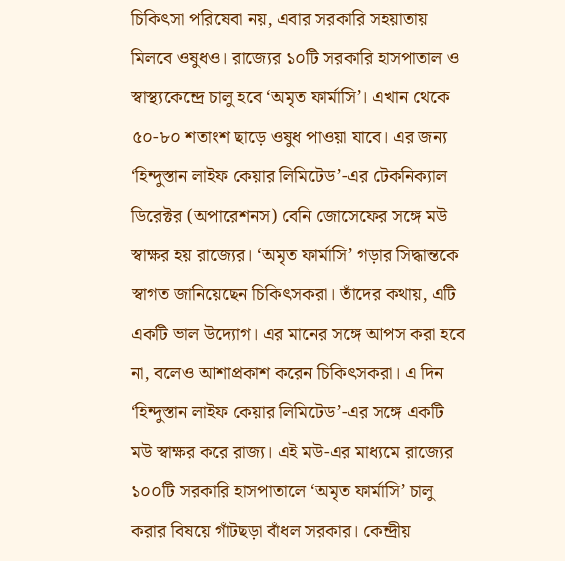চিকিৎসা পরিষেবা নয়, এবার সরকারি সহয়াতায় মিলবে ওষুধও। রাজ্যের ১০টি সরকারি হাসপাতাল ও স্বাস্থ্যকেন্দ্রে চালু হবে ‘অমৃত ফার্মাসি’। এখান থেকে ৫০-৮০ শতাংশ ছাড়ে ওষুধ পাওয়া যাবে। এর জন্য ‘হিন্দুস্তান লাইফ কেয়ার লিমিটেড’-এর টেকনিক্যাল ডিরেক্টর (অপারেশনস) বেনি জোসেফের সঙ্গে মউ স্বাক্ষর হয় রাজ্যের। ‘অমৃত ফার্মাসি’ গড়ার সিদ্ধান্তকে স্বাগত জানিয়েছেন চিকিৎসকরা। তাঁদের কথায়, এটি একটি ভাল উদ্যোগ। এর মানের সঙ্গে আপস করা হবে না, বলেও আশাপ্রকাশ করেন চিকিৎসকরা। এ দিন ‘হিন্দুস্তান লাইফ কেয়ার লিমিটেড’-এর সঙ্গে একটি মউ স্বাক্ষর করে রাজ্য। এই মউ-এর মাধ্যমে রাজ্যের ১০০টি সরকারি হাসপাতালে ‘অমৃত ফার্মাসি’ চালু করার বিষয়ে গাঁটছড়া বাঁধল সরকার। কেন্দ্রীয়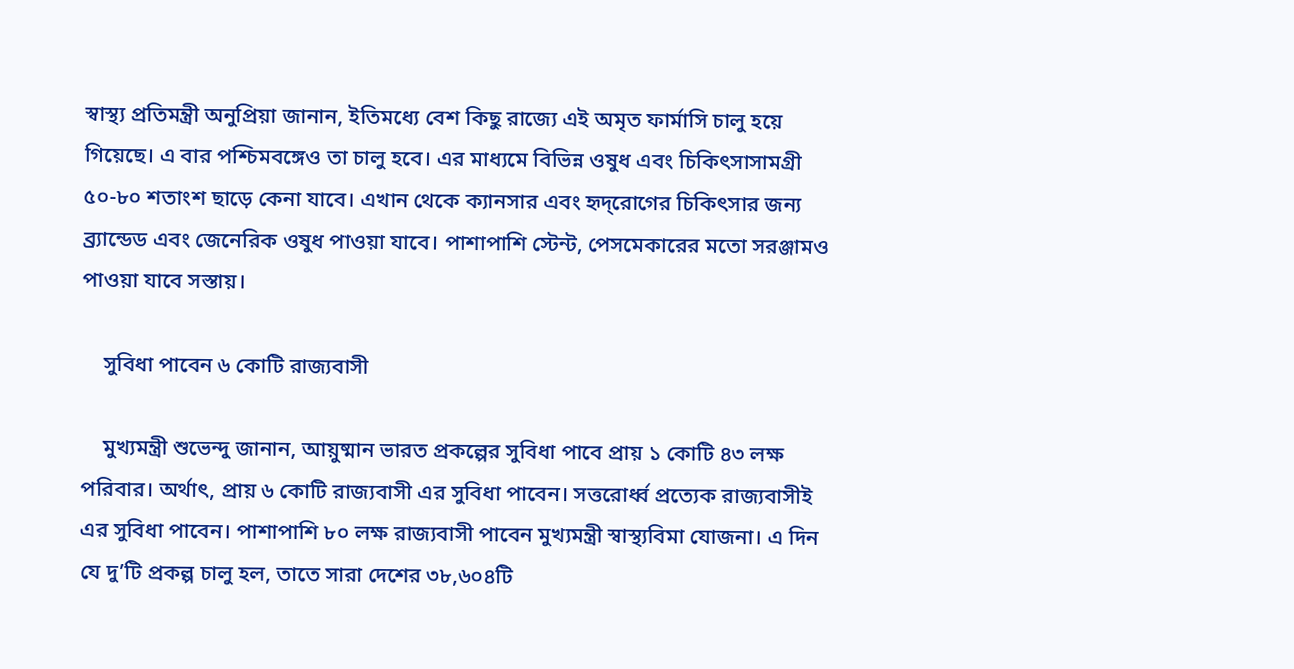স্বাস্থ্য প্রতিমন্ত্রী অনুপ্রিয়া জানান, ইতিমধ্যে বেশ কিছু রাজ্যে এই অমৃত ফার্মাসি চালু হয়ে গিয়েছে। এ বার পশ্চিমবঙ্গেও তা চালু হবে। এর মাধ্যমে বিভিন্ন ওষুধ এবং চিকিৎসাসামগ্রী ৫০-৮০ শতাংশ ছাড়ে কেনা যাবে। এখান থেকে ক্যানসার এবং হৃদ্‌রোগের চিকিৎসার জন্য ব্র্যান্ডেড এবং জেনেরিক ওষুধ পাওয়া যাবে। পাশাপাশি স্টেন্ট, পেসমেকারের মতো সরঞ্জামও পাওয়া যাবে সস্তায়।

    সুবিধা পাবেন ৬ কোটি রাজ্যবাসী

    মুখ্যমন্ত্রী শুভেন্দু জানান, আয়ুষ্মান ভারত প্রকল্পের সুবিধা পাবে প্রায় ১ কোটি ৪৩ লক্ষ পরিবার। অর্থাৎ, প্রায় ৬ কোটি রাজ্যবাসী এর সুবিধা পাবেন। সত্তরোর্ধ্ব প্রত্যেক রাজ্যবাসীই এর সুবিধা পাবেন। পাশাপাশি ৮০ লক্ষ রাজ্যবাসী পাবেন মুখ্যমন্ত্রী স্বাস্থ্যবিমা যোজনা। এ দিন যে দু’টি প্রকল্প চালু হল, তাতে সারা দেশের ৩৮,৬০৪টি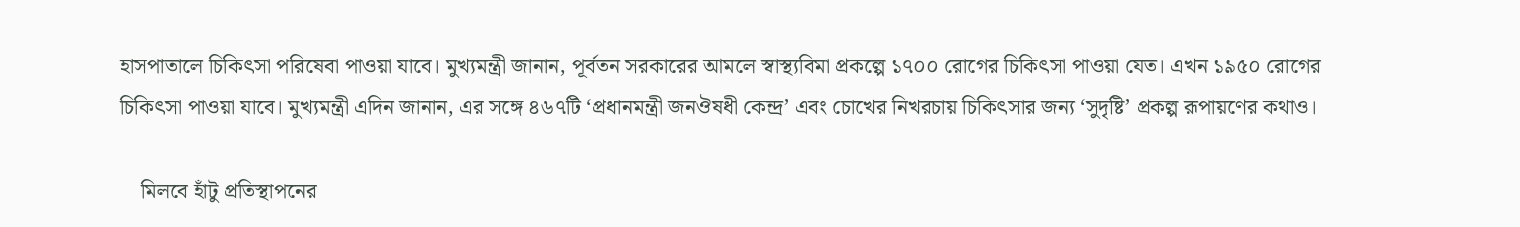হাসপাতালে চিকিৎসা পরিষেবা পাওয়া যাবে। মুখ্যমন্ত্রী জানান, পূর্বতন সরকারের আমলে স্বাস্থ্যবিমা প্রকল্পে ১৭০০ রোগের চিকিৎসা পাওয়া যেত। এখন ১৯৫০ রোগের চিকিৎসা পাওয়া যাবে। মুখ্যমন্ত্রী এদিন জানান, এর সঙ্গে ৪৬৭টি ‘প্রধানমন্ত্রী জনঔষধী কেন্দ্র’ এবং চোখের নিখরচায় চিকিৎসার জন্য ‘সুদৃষ্টি’ প্রকল্প রূপায়ণের কথাও।

    মিলবে হাঁটু প্রতিস্থাপনের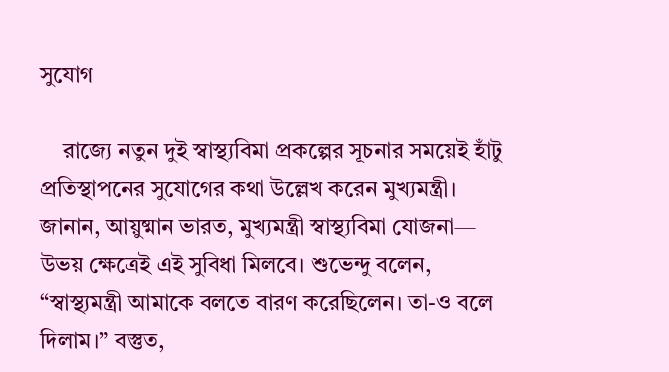সুযোগ

    রাজ্যে নতুন দুই স্বাস্থ্যবিমা প্রকল্পের সূচনার সময়েই হাঁটু প্রতিস্থাপনের সুযোগের কথা উল্লেখ করেন মুখ্যমন্ত্রী। জানান, আয়ুষ্মান ভারত, মুখ্যমন্ত্রী স্বাস্থ্যবিমা যোজনা— উভয় ক্ষেত্রেই এই সুবিধা মিলবে। শুভেন্দু বলেন, “স্বাস্থ্যমন্ত্রী আমাকে বলতে বারণ করেছিলেন। তা-ও বলে দিলাম।” বস্তুত,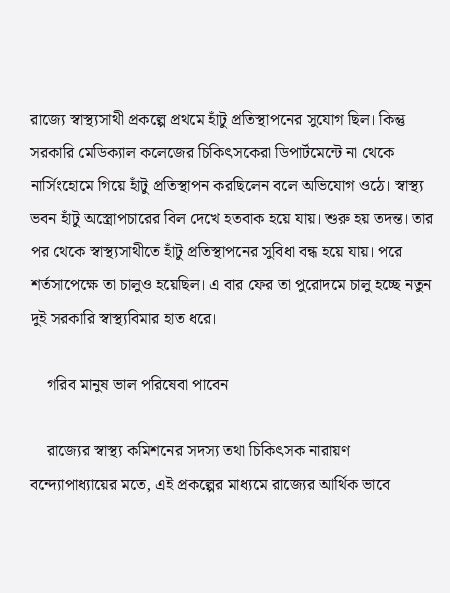রাজ্যে স্বাস্থ্যসাথী প্রকল্পে প্রথমে হাঁটু প্রতিস্থাপনের সুযোগ ছিল। কিন্তু সরকারি মেডিক্যাল কলেজের চিকিৎসকেরা ডিপার্টমেন্টে না থেকে নার্সিংহোমে গিয়ে হাঁটু প্রতিস্থাপন করছিলেন বলে অভিযোগ ওঠে। স্বাস্থ্য ভবন হাঁটু অস্ত্রোপচারের বিল দেখে হতবাক হয়ে যায়‌। শুরু হয় তদন্ত। তার পর থেকে স্বাস্থ্যসাথীতে হাঁটু প্রতিস্থাপনের সুবিধা বন্ধ হয়ে যায়। পরে শর্তসাপেক্ষে তা চালুও হয়েছিল। এ বার ফের তা পুরোদমে চালু হচ্ছে নতুন দুই সরকারি স্বাস্থ্যবিমার হাত ধরে।

    গরিব মানুষ ভাল পরিষেবা পাবেন

    রাজ্যের স্বাস্থ্য কমিশনের সদস্য তথা চিকিৎসক নারায়ণ বন্দ্যোপাধ্যায়ের মতে, এই প্রকল্পের মাধ্যমে রাজ্যের আর্থিক ভাবে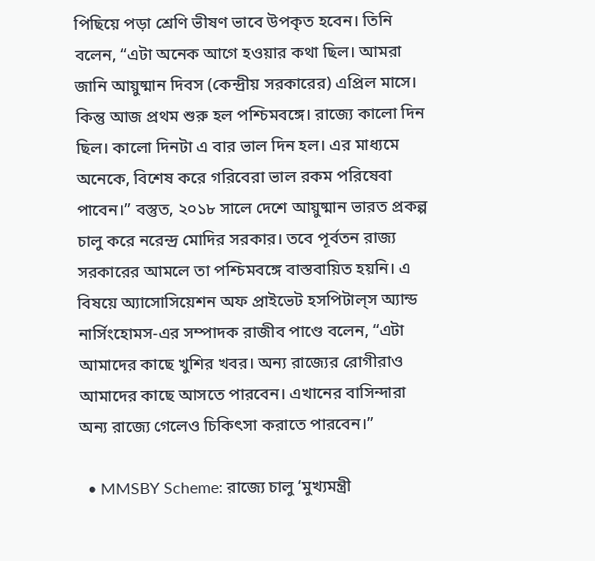পিছিয়ে পড়া শ্রেণি ভীষণ ভাবে উপকৃত হবেন। তিনি বলেন, “এটা অনেক আগে হওয়ার কথা ছিল। আমরা জানি আয়ুষ্মান দিবস (কেন্দ্রীয় সরকারের) এপ্রিল মাসে। কিন্তু আজ প্রথম শুরু হল পশ্চিমবঙ্গে। রাজ্যে কালো দিন ছিল। কালো দিনটা এ বার ভাল দিন হল। এর মাধ্যমে অনেকে, বিশেষ করে গরিবেরা ভাল রকম পরিষেবা পাবেন।” বস্তুত, ২০১৮ সালে দেশে আয়ুষ্মান ভারত প্রকল্প চালু করে নরেন্দ্র মোদির সরকার। তবে পূর্বতন রাজ্য সরকারের আমলে তা পশ্চিমবঙ্গে বাস্তবায়িত হয়নি। এ বিষয়ে অ্যাসোসিয়েশন অফ প্রাইভেট হসপিটাল্‌স অ্যান্ড নার্সিংহোমস-এর সম্পাদক রাজীব পাণ্ডে বলেন, “এটা আমাদের কাছে খুশির খবর। অন্য রাজ্যের রোগীরাও আমাদের কাছে আসতে পারবেন। এখানের বাসিন্দারা অন্য রাজ্যে গেলেও চিকিৎসা করাতে পারবেন।”

  • MMSBY Scheme: রাজ্যে চালু ‘মুখ্যমন্ত্রী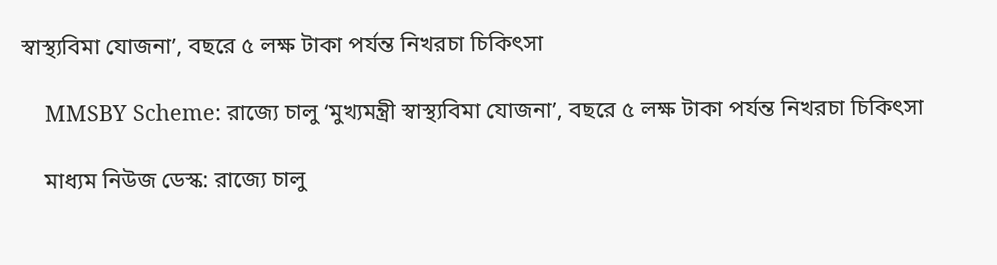স্বাস্থ্যবিমা যোজনা’, বছরে ৫ লক্ষ টাকা পর্যন্ত নিখরচা চিকিৎসা

    MMSBY Scheme: রাজ্যে চালু ‘মুখ্যমন্ত্রী স্বাস্থ্যবিমা যোজনা’, বছরে ৫ লক্ষ টাকা পর্যন্ত নিখরচা চিকিৎসা

    মাধ্যম নিউজ ডেস্ক: রাজ্যে চালু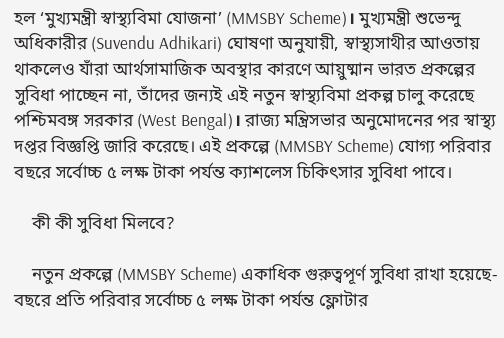হল ‘মুখ্যমন্ত্রী স্বাস্থ্যবিমা যোজনা’ (MMSBY Scheme)। মুখ্যমন্ত্রী শুভেন্দু অধিকারীর (Suvendu Adhikari) ঘোষণা অনুযায়ী, স্বাস্থ্যসাথীর আওতায় থাকলেও যাঁরা আর্থসামাজিক অবস্থার কারণে আয়ুষ্মান ভারত প্রকল্পের সুবিধা পাচ্ছেন না, তাঁদের জন্যই এই নতুন স্বাস্থ্যবিমা প্রকল্প চালু করেছে পশ্চিমবঙ্গ সরকার (West Bengal)। রাজ্য মন্ত্রিসভার অনুমোদনের পর স্বাস্থ্য দপ্তর বিজ্ঞপ্তি জারি করেছে। এই প্রকল্পে (MMSBY Scheme) যোগ্য পরিবার বছরে সর্বোচ্চ ৫ লক্ষ টাকা পর্যন্ত ক্যাশলেস চিকিৎসার সুবিধা পাবে।

    কী কী সুবিধা মিলবে?

    নতুন প্রকল্পে (MMSBY Scheme) একাধিক গুরুত্বপূর্ণ সুবিধা রাখা হয়েছে- বছরে প্রতি পরিবার সর্বোচ্চ ৫ লক্ষ টাকা পর্যন্ত ফ্লোটার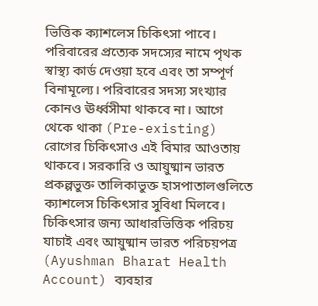ভিত্তিক ক্যাশলেস চিকিৎসা পাবে। পরিবারের প্রত্যেক সদস্যের নামে পৃথক স্বাস্থ্য কার্ড দেওয়া হবে এবং তা সম্পূর্ণ বিনামূল্যে। পরিবারের সদস্য সংখ্যার কোনও ঊর্ধ্বসীমা থাকবে না। আগে থেকে থাকা (Pre-existing) রোগের চিকিৎসাও এই বিমার আওতায় থাকবে। সরকারি ও আয়ুষ্মান ভারত প্রকল্পভুক্ত তালিকাভুক্ত হাসপাতালগুলিতে ক্যাশলেস চিকিৎসার সুবিধা মিলবে। চিকিৎসার জন্য আধারভিত্তিক পরিচয় যাচাই এবং আয়ুষ্মান ভারত পরিচয়পত্র  (Ayushman Bharat Health Account) ব্যবহার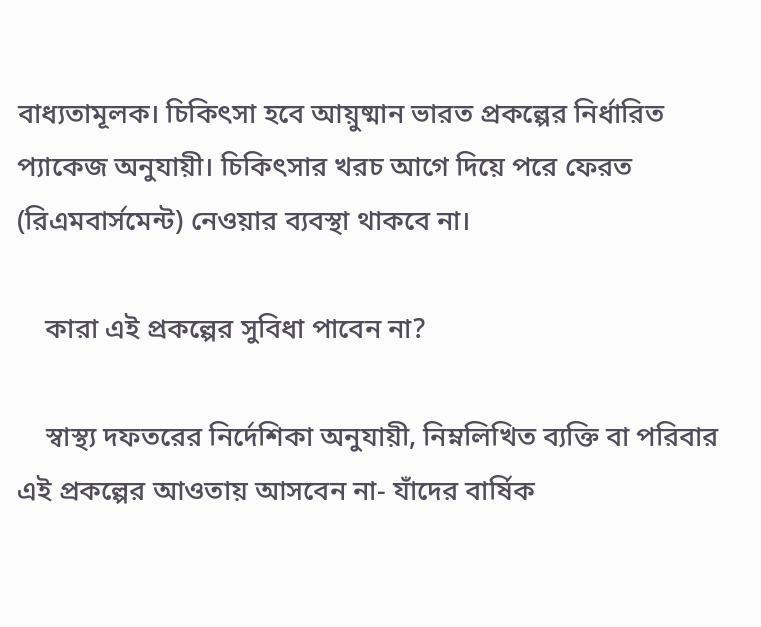বাধ্যতামূলক। চিকিৎসা হবে আয়ুষ্মান ভারত প্রকল্পের নির্ধারিত প্যাকেজ অনুযায়ী। চিকিৎসার খরচ আগে দিয়ে পরে ফেরত (রিএমবার্সমেন্ট) নেওয়ার ব্যবস্থা থাকবে না।

    কারা এই প্রকল্পের সুবিধা পাবেন না?

    স্বাস্থ্য দফতরের নির্দেশিকা অনুযায়ী, নিম্নলিখিত ব্যক্তি বা পরিবার এই প্রকল্পের আওতায় আসবেন না- যাঁদের বার্ষিক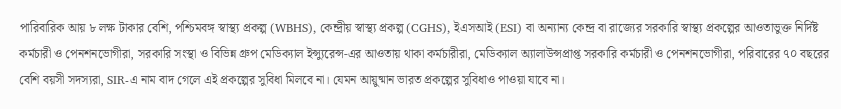পারিবারিক আয় ৮ লক্ষ টাকার বেশি, পশ্চিমবঙ্গ স্বাস্থ্য প্রকল্প (WBHS), কেন্দ্রীয় স্বাস্থ্য প্রকল্প (CGHS), ইএসআই (ESI) বা অন্যান্য কেন্দ্র বা রাজ্যের সরকারি স্বাস্থ্য প্রকল্পের আওতাভুক্ত নির্দিষ্ট কর্মচারী ও পেনশনভোগীরা, সরকারি সংস্থা ও বিভিন্ন গ্রুপ মেডিক্যাল ইন্স্যুরেন্স-এর আওতায় থাকা কর্মচারীরা, মেডিক্যাল অ্যালাউন্সপ্রাপ্ত সরকারি কর্মচারী ও পেনশনভোগীরা, পরিবারের ৭০ বছরের বেশি বয়সী সদস্যরা, SIR-এ নাম বাদ গেলে এই প্রকল্পের সুবিধা মিলবে না। যেমন আয়ুষ্মান ভারত প্রকল্পের সুবিধাও পাওয়া যাবে না।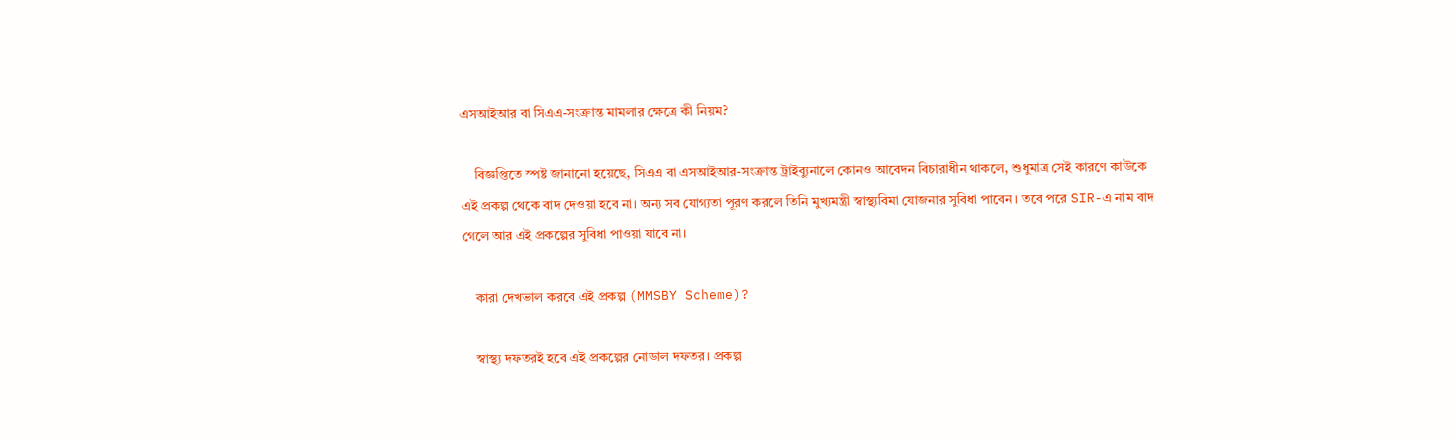এসআইআর বা সিএএ-সংক্রান্ত মামলার ক্ষেত্রে কী নিয়ম?

    বিজ্ঞপ্তিতে স্পষ্ট জানানো হয়েছে, সিএএ বা এসআইআর-সংক্রান্ত ট্রাইব্যুনালে কোনও আবেদন বিচারাধীন থাকলে, শুধুমাত্র সেই কারণে কাউকে এই প্রকল্প থেকে বাদ দেওয়া হবে না। অন্য সব যোগ্যতা পূরণ করলে তিনি মুখ্যমন্ত্রী স্বাস্থ্যবিমা যোজনার সুবিধা পাবেন। তবে পরে SIR-এ নাম বাদ গেলে আর এই প্রকল্পের সুবিধা পাওয়া যাবে না।

    কারা দেখভাল করবে এই প্রকল্প (MMSBY Scheme)?

    স্বাস্থ্য দফতরই হবে এই প্রকল্পের নোডাল দফতর। প্রকল্প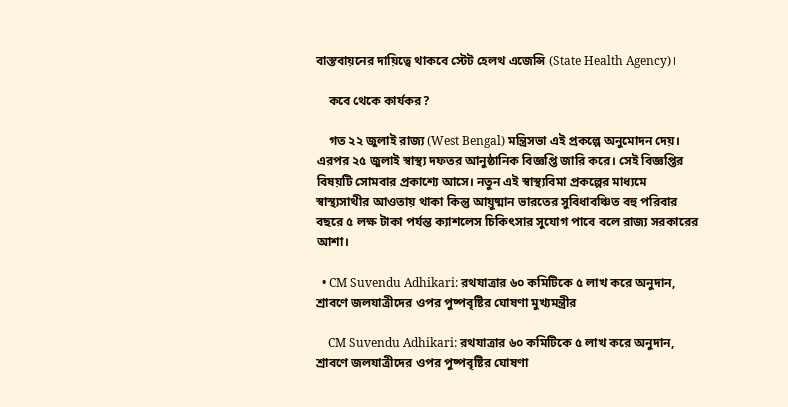বাস্তবায়নের দায়িত্বে থাকবে স্টেট হেলথ এজেন্সি (State Health Agency)।

    কবে থেকে কার্যকর?

    গত ২২ জুলাই রাজ্য (West Bengal) মন্ত্রিসভা এই প্রকল্পে অনুমোদন দেয়। এরপর ২৫ জুলাই স্বাস্থ্য দফতর আনুষ্ঠানিক বিজ্ঞপ্তি জারি করে। সেই বিজ্ঞপ্তির বিষয়টি সোমবার প্রকাশ্যে আসে। নতুন এই স্বাস্থ্যবিমা প্রকল্পের মাধ্যমে স্বাস্থ্যসাথীর আওতায় থাকা কিন্তু আয়ুষ্মান ভারতের সুবিধাবঞ্চিত বহু পরিবার বছরে ৫ লক্ষ টাকা পর্যন্ত ক্যাশলেস চিকিৎসার সুযোগ পাবে বলে রাজ্য সরকারের আশা।

  • CM Suvendu Adhikari: রথযাত্রার ৬০ কমিটিকে ৫ লাখ করে অনুদান, শ্রাবণে জলযাত্রীদের ওপর পুষ্পবৃষ্টির ঘোষণা মুখ্যমন্ত্রীর

    CM Suvendu Adhikari: রথযাত্রার ৬০ কমিটিকে ৫ লাখ করে অনুদান, শ্রাবণে জলযাত্রীদের ওপর পুষ্পবৃষ্টির ঘোষণা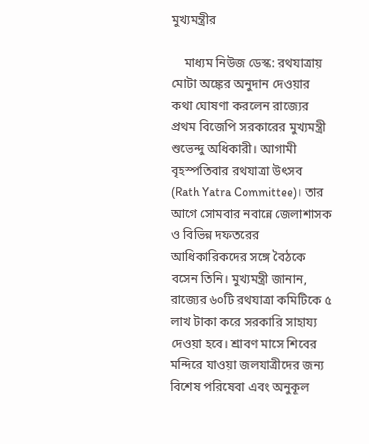মুখ্যমন্ত্রীর

    মাধ্যম নিউজ ডেস্ক: রথযাত্রায় মোটা অঙ্কের অনুদান দেওয়ার কথা ঘোষণা করলেন রাজ্যের প্রথম বিজেপি সরকারের মুখ্যমন্ত্রী শুভেন্দু অধিকারী। আগামী বৃহস্পতিবার রথযাত্রা উৎসব (Rath Yatra Committee)। তার আগে সোমবার নবান্নে জেলাশাসক ও বিভিন্ন দফতরের আধিকারিকদের সঙ্গে বৈঠকে বসেন তিনি। মুখ্যমন্ত্রী জানান, রাজ্যের ৬০টি রথযাত্রা কমিটিকে ৫ লাখ টাকা করে সরকারি সাহায্য দেওয়া হবে। শ্রাবণ মাসে শিবের মন্দিরে যাওয়া জলযাত্রীদের জন্য বিশেষ পরিষেবা এবং অনুকূল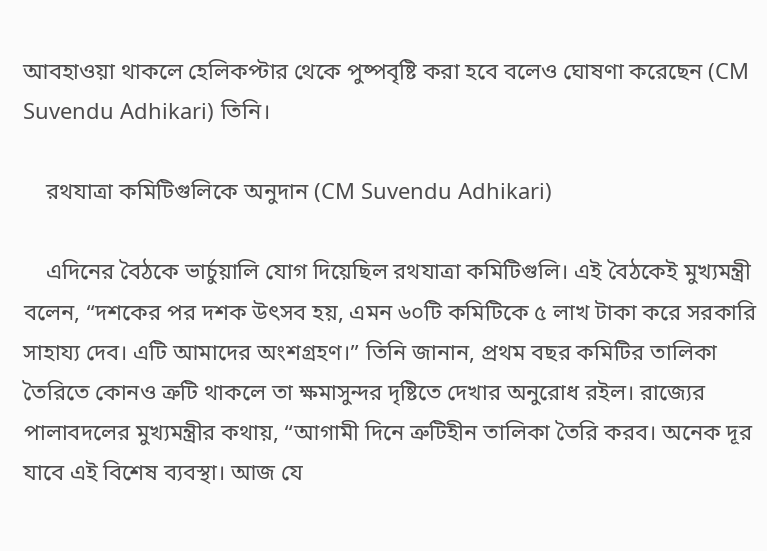আবহাওয়া থাকলে হেলিকপ্টার থেকে পুষ্পবৃষ্টি করা হবে বলেও ঘোষণা করেছেন (CM Suvendu Adhikari) তিনি।

    রথযাত্রা কমিটিগুলিকে অনুদান (CM Suvendu Adhikari)

    এদিনের বৈঠকে ভার্চুয়ালি যোগ দিয়েছিল রথযাত্রা কমিটিগুলি। এই বৈঠকেই মুখ্যমন্ত্রী বলেন, “দশকের পর দশক উৎসব হয়, এমন ৬০টি কমিটিকে ৫ লাখ টাকা করে সরকারি সাহায্য দেব। এটি আমাদের অংশগ্রহণ।” তিনি জানান, প্রথম বছর কমিটির তালিকা তৈরিতে কোনও ত্রুটি থাকলে তা ক্ষমাসুন্দর দৃষ্টিতে দেখার অনুরোধ রইল। রাজ্যের পালাবদলের মুখ্যমন্ত্রীর কথায়, “আগামী দিনে ত্রুটিহীন তালিকা তৈরি করব। অনেক দূর যাবে এই বিশেষ ব্যবস্থা। আজ যে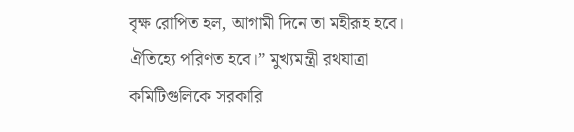বৃক্ষ রোপিত হল, আগামী দিনে তা মহীরূহ হবে। ঐতিহ্যে পরিণত হবে।” মুখ্যমন্ত্রী রথযাত্রা কমিটিগুলিকে সরকারি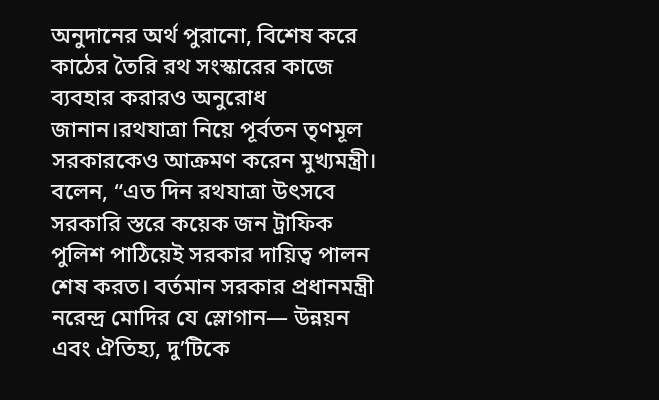অনুদানের অর্থ পুরানো, বিশেষ করে কাঠের তৈরি রথ সংস্কারের কাজে ব্যবহার করারও অনুরোধ জানান।রথযাত্রা নিয়ে পূর্বতন তৃণমূল সরকারকেও আক্রমণ করেন মুখ্যমন্ত্রী। বলেন, “এত দিন রথযাত্রা উৎসবে সরকারি স্তরে কয়েক জন ট্রাফিক পুলিশ পাঠিয়েই সরকার দায়িত্ব পালন শেষ করত। বর্তমান সরকার প্রধানমন্ত্রী নরেন্দ্র মোদির যে স্লোগান— উন্নয়ন এবং ঐতিহ্য, দু’টিকে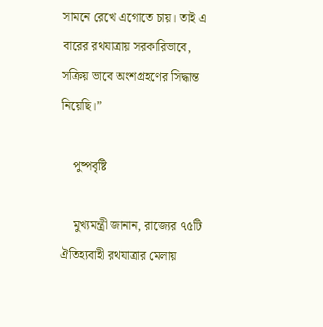সামনে রেখে এগোতে চায়। তাই এ বারের রথযাত্রায় সরকারিভাবে, সক্রিয় ভাবে অংশগ্রহণের সিদ্ধান্ত নিয়েছি।”

    পুষ্পবৃষ্টি

    মুখ্যমন্ত্রী জানান, রাজ্যের ৭৫টি ঐতিহ্যবাহী রথযাত্রার মেলায়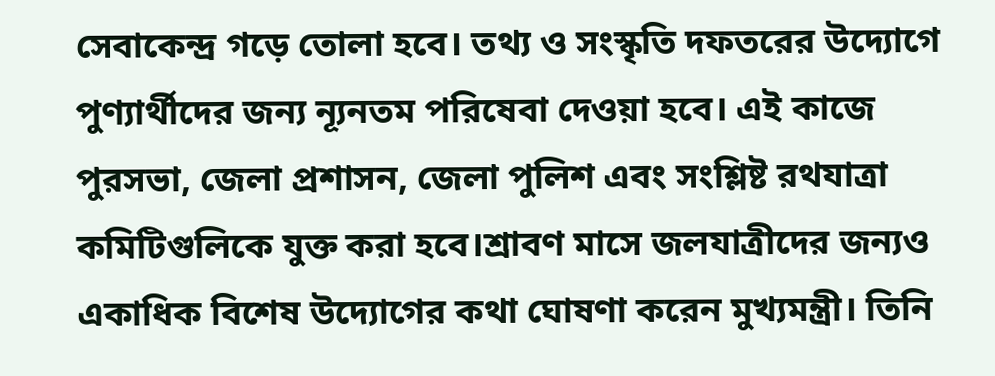সেবাকেন্দ্র গড়ে তোলা হবে। তথ্য ও সংস্কৃতি দফতরের উদ্যোগে পুণ্যার্থীদের জন্য ন্যূনতম পরিষেবা দেওয়া হবে। এই কাজে পুরসভা, জেলা প্রশাসন, জেলা পুলিশ এবং সংশ্লিষ্ট রথযাত্রা কমিটিগুলিকে যুক্ত করা হবে।শ্রাবণ মাসে জলযাত্রীদের জন্যও একাধিক বিশেষ উদ্যোগের কথা ঘোষণা করেন মুখ্যমন্ত্রী। তিনি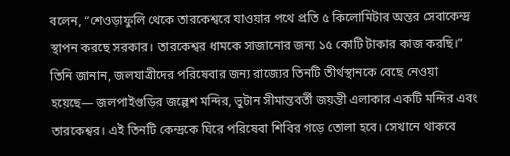বলেন, “শেওড়াফুলি থেকে তারকেশ্বরে যাওয়ার পথে প্রতি ৫ কিলোমিটার অন্তর সেবাকেন্দ্র স্থাপন করছে সরকার। তারকেশ্বর ধামকে সাজানোর জন্য ১৫ কোটি টাকার কাজ করছি।” তিনি জানান, জলযাত্রীদের পরিষেবার জন্য রাজ্যের তিনটি তীর্থস্থানকে বেছে নেওয়া হয়েছে— জলপাইগুড়ির জল্পেশ মন্দির, ভুটান সীমান্তবর্তী জয়ন্তী এলাকার একটি মন্দির এবং তারকেশ্বর। এই তিনটি কেন্দ্রকে ঘিরে পরিষেবা শিবির গড়ে তোলা হবে। সেখানে থাকবে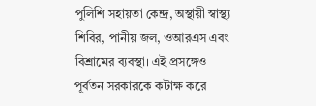পুলিশি সহায়তা কেন্দ্র, অস্থায়ী স্বাস্থ্য শিবির, পানীয় জল, ওআরএস এবং বিশ্রামের ব্যবস্থা। এই প্রসঙ্গেও পূর্বতন সরকারকে কটাক্ষ করে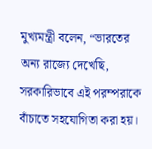মুখ্যমন্ত্রী বলেন, “ভারতের অন্য রাজ্যে দেখেছি, সরকারিভাবে এই পরম্পরাকে বাঁচাতে সহযোগিতা করা হয়।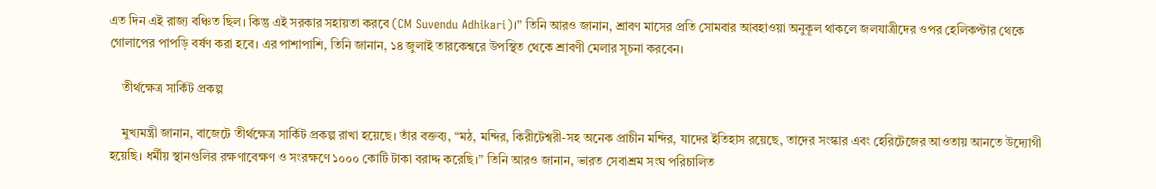এত দিন এই রাজ্য বঞ্চিত ছিল। কিন্তু এই সরকার সহায়তা করবে (CM Suvendu Adhikari)।” তিনি আরও জানান, শ্রাবণ মাসের প্রতি সোমবার আবহাওয়া অনুকূল থাকলে জলযাত্রীদের ওপর হেলিকপ্টার থেকে গোলাপের পাপড়ি বর্ষণ করা হবে। এর পাশাপাশি, তিনি জানান, ১৪ জুলাই তারকেশ্বরে উপস্থিত থেকে শ্রাবণী মেলার সূচনা করবেন।

    তীর্থক্ষেত্র সার্কিট প্রকল্প

    মুখ্যমন্ত্রী জানান, বাজেটে তীর্থক্ষেত্র সার্কিট প্রকল্প রাখা হয়েছে। তাঁর বক্তব্য, “মঠ, মন্দির, কিরীটেশ্বরী-সহ অনেক প্রাচীন মন্দির, যাদের ইতিহাস রয়েছে, তাদের সংস্কার এবং হেরিটেজের আওতায় আনতে উদ্যোগী হয়েছি। ধর্মীয় স্থানগুলির রক্ষণাবেক্ষণ ও সংরক্ষণে ১০০০ কোটি টাকা বরাদ্দ করেছি।” তিনি আরও জানান, ভারত সেবাশ্রম সংঘ পরিচালিত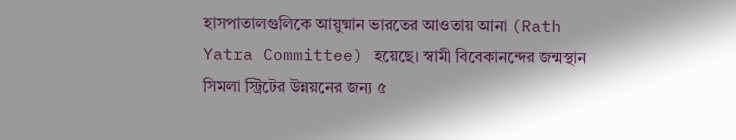হাসপাতালগুলিকে আয়ুষ্মান ভারতের আওতায় আনা (Rath Yatra Committee) হয়েছে। স্বামী বিবেকানন্দের জন্মস্থান সিমলা স্ট্রিটের উন্নয়নের জন্য ৫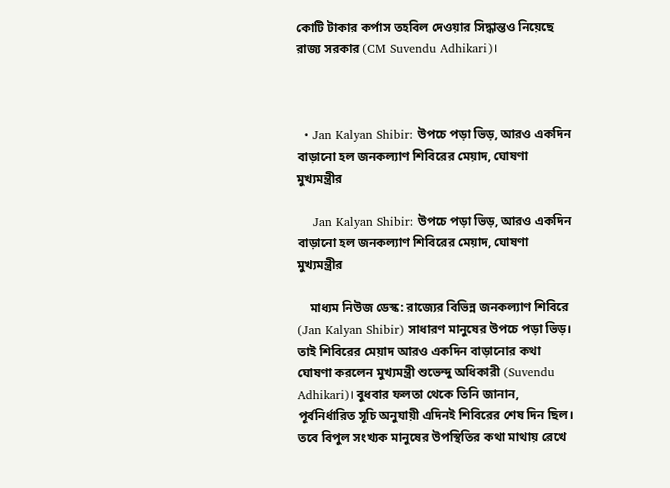কোটি টাকার কর্পাস তহবিল দেওয়ার সিদ্ধান্তও নিয়েছে রাজ্য সরকার (CM Suvendu Adhikari)।



  • Jan Kalyan Shibir: উপচে পড়া ভিড়, আরও একদিন বাড়ানো হল জনকল্যাণ শিবিরের মেয়াদ, ঘোষণা মুখ্যমন্ত্রীর

    Jan Kalyan Shibir: উপচে পড়া ভিড়, আরও একদিন বাড়ানো হল জনকল্যাণ শিবিরের মেয়াদ, ঘোষণা মুখ্যমন্ত্রীর

    মাধ্যম নিউজ ডেস্ক: রাজ্যের বিভিন্ন জনকল্যাণ শিবিরে (Jan Kalyan Shibir) সাধারণ মানুষের উপচে পড়া ভিড়। তাই শিবিরের মেয়াদ আরও একদিন বাড়ানোর কথা ঘোষণা করলেন মুখ্যমন্ত্রী শুভেন্দু অধিকারী (Suvendu Adhikari)। বুধবার ফলতা থেকে তিনি জানান, পূর্বনির্ধারিত সূচি অনুযায়ী এদিনই শিবিরের শেষ দিন ছিল। তবে বিপুল সংখ্যক মানুষের উপস্থিতির কথা মাথায় রেখে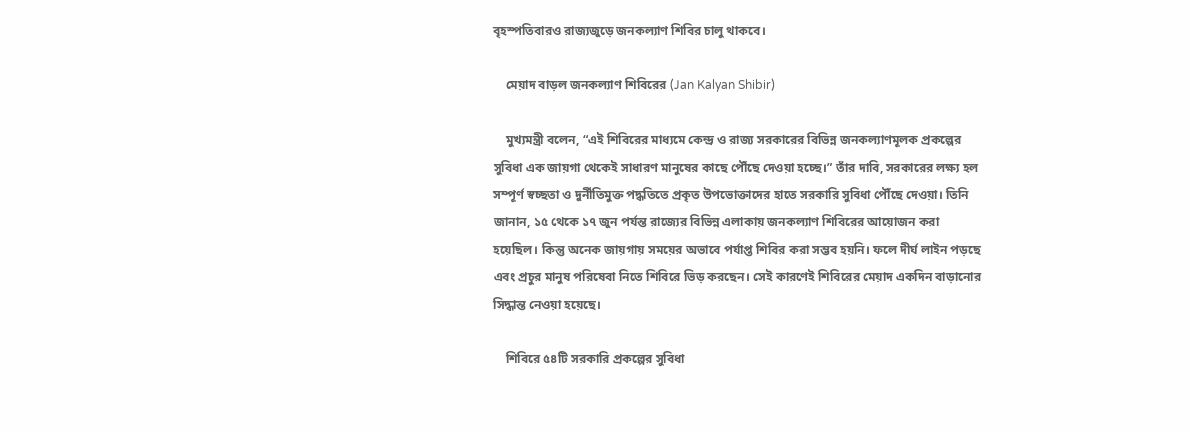বৃহস্পতিবারও রাজ্যজুড়ে জনকল্যাণ শিবির চালু থাকবে।

    মেয়াদ বাড়ল জনকল্যাণ শিবিরের (Jan Kalyan Shibir)

    মুখ্যমন্ত্রী বলেন, “এই শিবিরের মাধ্যমে কেন্দ্র ও রাজ্য সরকারের বিভিন্ন জনকল্যাণমূলক প্রকল্পের সুবিধা এক জায়গা থেকেই সাধারণ মানুষের কাছে পৌঁছে দেওয়া হচ্ছে।” তাঁর দাবি, সরকারের লক্ষ্য হল সম্পূর্ণ স্বচ্ছতা ও দুর্নীতিমুক্ত পদ্ধতিতে প্রকৃত উপভোক্তাদের হাতে সরকারি সুবিধা পৌঁছে দেওয়া। তিনি জানান, ১৫ থেকে ১৭ জুন পর্যন্ত রাজ্যের বিভিন্ন এলাকায় জনকল্যাণ শিবিরের আয়োজন করা হয়েছিল। কিন্তু অনেক জায়গায় সময়ের অভাবে পর্যাপ্ত শিবির করা সম্ভব হয়নি। ফলে দীর্ঘ লাইন পড়ছে এবং প্রচুর মানুষ পরিষেবা নিতে শিবিরে ভিড় করছেন। সেই কারণেই শিবিরের মেয়াদ একদিন বাড়ানোর সিদ্ধান্ত নেওয়া হয়েছে।

    শিবিরে ৫৪টি সরকারি প্রকল্পের সুবিধা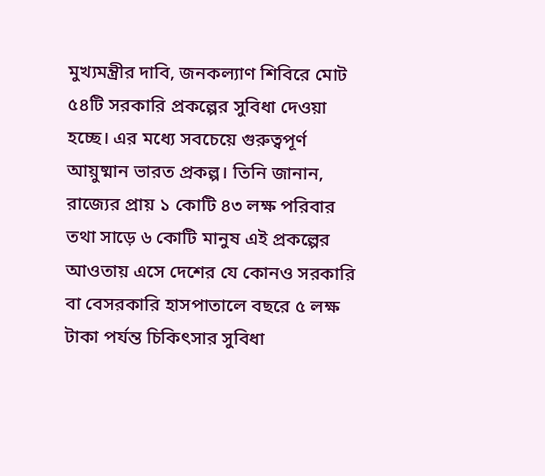মুখ্যমন্ত্রীর দাবি, জনকল্যাণ শিবিরে মোট ৫৪টি সরকারি প্রকল্পের সুবিধা দেওয়া হচ্ছে। এর মধ্যে সবচেয়ে গুরুত্বপূর্ণ আয়ুষ্মান ভারত প্রকল্প। তিনি জানান, রাজ্যের প্রায় ১ কোটি ৪৩ লক্ষ পরিবার তথা সাড়ে ৬ কোটি মানুষ এই প্রকল্পের আওতায় এসে দেশের যে কোনও সরকারি বা বেসরকারি হাসপাতালে বছরে ৫ লক্ষ টাকা পর্যন্ত চিকিৎসার সুবিধা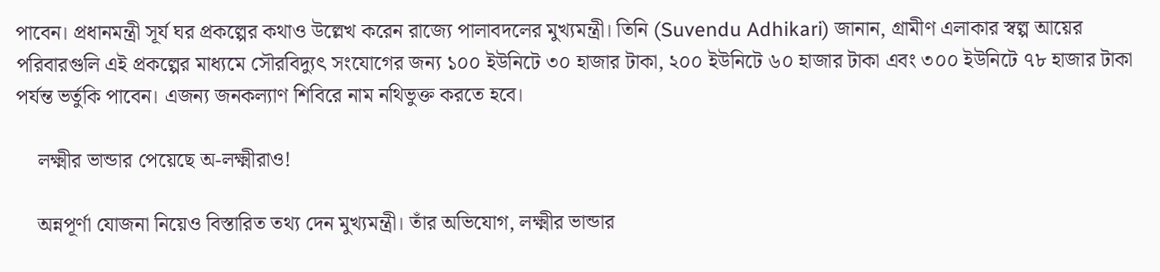পাবেন। প্রধানমন্ত্রী সূর্য ঘর প্রকল্পের কথাও উল্লেখ করেন রাজ্যে পালাবদলের মুখ্যমন্ত্রী। তিনি (Suvendu Adhikari) জানান, গ্রামীণ এলাকার স্বল্প আয়ের পরিবারগুলি এই প্রকল্পের মাধ্যমে সৌরবিদ্যুৎ সংযোগের জন্য ১০০ ইউনিটে ৩০ হাজার টাকা, ২০০ ইউনিটে ৬০ হাজার টাকা এবং ৩০০ ইউনিটে ৭৮ হাজার টাকা পর্যন্ত ভর্তুকি পাবেন। এজন্য জনকল্যাণ শিবিরে নাম নথিভুক্ত করতে হবে।

    লক্ষ্মীর ভান্ডার পেয়েছে অ-লক্ষ্মীরাও!

    অন্নপূর্ণা যোজনা নিয়েও বিস্তারিত তথ্য দেন মুখ্যমন্ত্রী। তাঁর অভিযোগ, লক্ষ্মীর ভান্ডার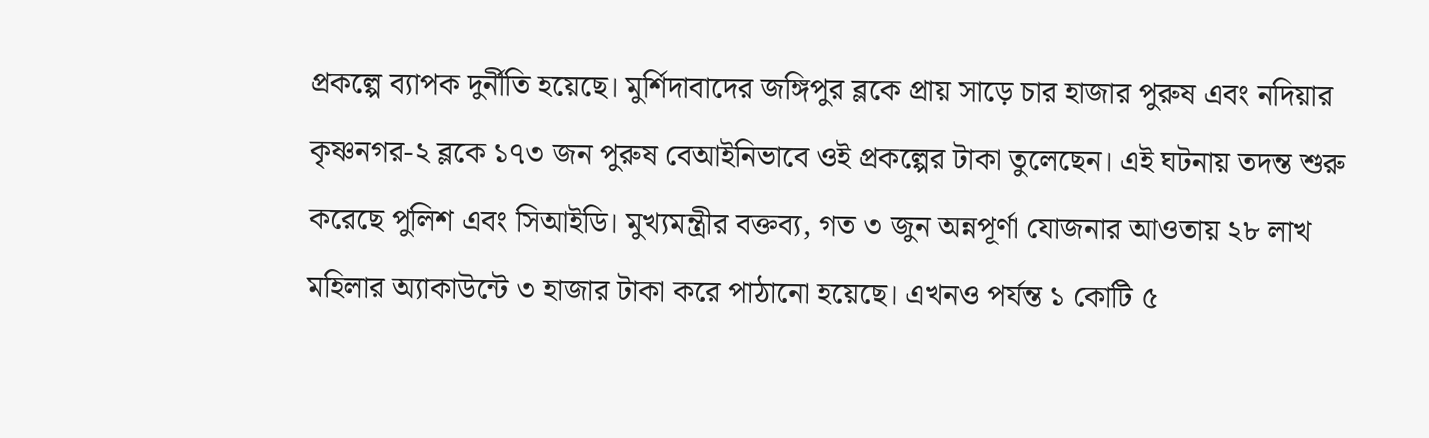প্রকল্পে ব্যাপক দুর্নীতি হয়েছে। মুর্শিদাবাদের জঙ্গিপুর ব্লকে প্রায় সাড়ে চার হাজার পুরুষ এবং নদিয়ার কৃষ্ণনগর-২ ব্লকে ১৭৩ জন পুরুষ বেআইনিভাবে ওই প্রকল্পের টাকা তুলেছেন। এই ঘটনায় তদন্ত শুরু করেছে পুলিশ এবং সিআইডি। মুখ্যমন্ত্রীর বক্তব্য, গত ৩ জুন অন্নপূর্ণা যোজনার আওতায় ২৮ লাখ মহিলার অ্যাকাউন্টে ৩ হাজার টাকা করে পাঠানো হয়েছে। এখনও পর্যন্ত ১ কোটি ৫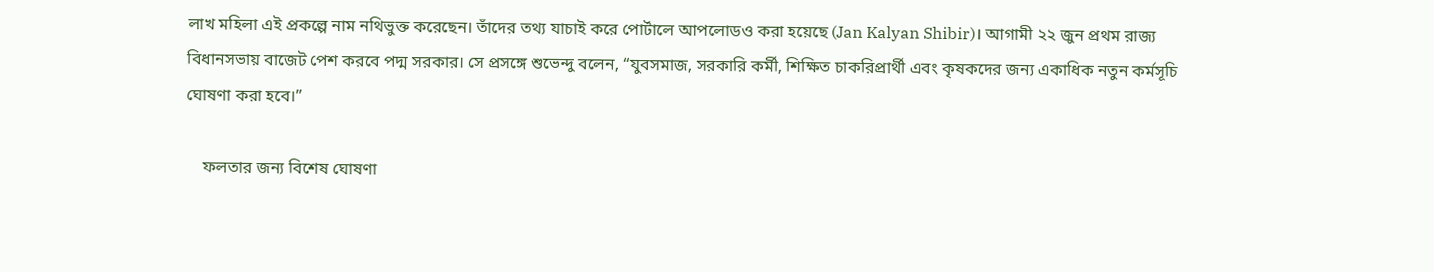লাখ মহিলা এই প্রকল্পে নাম নথিভুক্ত করেছেন। তাঁদের তথ্য যাচাই করে পোর্টালে আপলোডও করা হয়েছে (Jan Kalyan Shibir)। আগামী ২২ জুন প্রথম রাজ্য বিধানসভায় বাজেট পেশ করবে পদ্ম সরকার। সে প্রসঙ্গে শুভেন্দু বলেন, “যুবসমাজ, সরকারি কর্মী, শিক্ষিত চাকরিপ্রার্থী এবং কৃষকদের জন্য একাধিক নতুন কর্মসূচি ঘোষণা করা হবে।”

    ফলতার জন্য বিশেষ ঘোষণা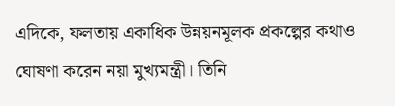এদিকে, ফলতায় একাধিক উন্নয়নমূলক প্রকল্পের কথাও ঘোষণা করেন নয়া মুখ্যমন্ত্রী। তিনি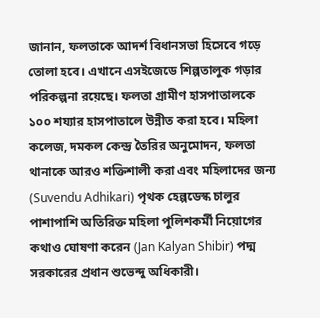জানান, ফলতাকে আদর্শ বিধানসভা হিসেবে গড়ে তোলা হবে। এখানে এসইজেডে শিল্পতালুক গড়ার পরিকল্পনা রয়েছে। ফলতা গ্রামীণ হাসপাতালকে ১০০ শয্যার হাসপাতালে উন্নীত করা হবে। মহিলা কলেজ, দমকল কেন্দ্র তৈরির অনুমোদন, ফলতা থানাকে আরও শক্তিশালী করা এবং মহিলাদের জন্য (Suvendu Adhikari) পৃথক হেল্পডেস্ক চালুর পাশাপাশি অতিরিক্ত মহিলা পুলিশকর্মী নিয়োগের কথাও ঘোষণা করেন (Jan Kalyan Shibir) পদ্ম সরকারের প্রধান শুভেন্দু অধিকারী।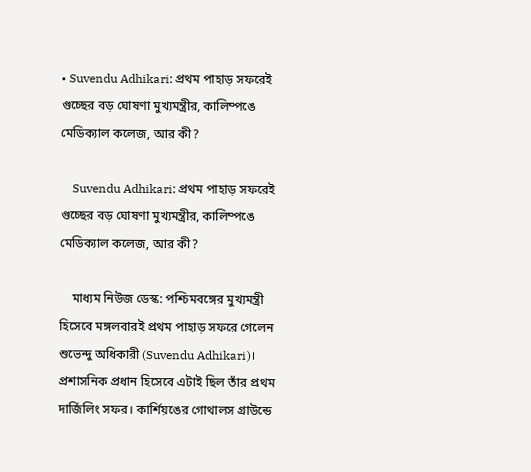• Suvendu Adhikari: প্রথম পাহাড় সফরেই গুচ্ছের বড় ঘোষণা মুখ্যমন্ত্রীর, কালিম্পঙে মেডিক্যাল কলেজ, আর কী?

    Suvendu Adhikari: প্রথম পাহাড় সফরেই গুচ্ছের বড় ঘোষণা মুখ্যমন্ত্রীর, কালিম্পঙে মেডিক্যাল কলেজ, আর কী?

    মাধ্যম নিউজ ডেস্ক: পশ্চিমবঙ্গের মুখ্যমন্ত্রী হিসেবে মঙ্গলবারই প্রথম পাহাড় সফরে গেলেন শুভেন্দু অধিকারী (Suvendu Adhikari)। প্রশাসনিক প্রধান হিসেবে এটাই ছিল তাঁর প্রথম দার্জিলিং সফর। কার্শিয়ঙের গোথালস গ্রাউন্ডে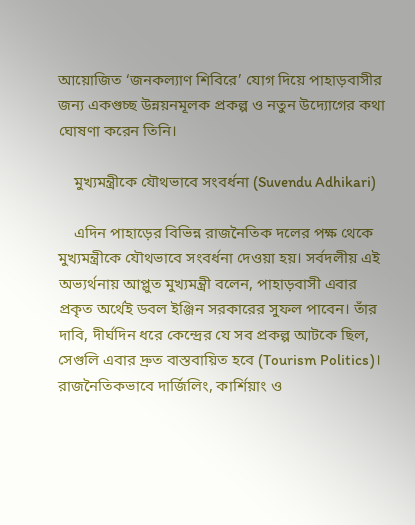আয়োজিত ‘জনকল্যাণ শিবিরে’ যোগ দিয়ে পাহাড়বাসীর জন্য একগুচ্ছ উন্নয়নমূলক প্রকল্প ও নতুন উদ্যোগের কথা ঘোষণা করেন তিনি।

    মুখ্যমন্ত্রীকে যৌথভাবে সংবর্ধনা (Suvendu Adhikari)

    এদিন পাহাড়ের বিভিন্ন রাজনৈতিক দলের পক্ষ থেকে মুখ্যমন্ত্রীকে যৌথভাবে সংবর্ধনা দেওয়া হয়। সর্বদলীয় এই অভ্যর্থনায় আপ্লুত মুখ্যমন্ত্রী বলেন, পাহাড়বাসী এবার প্রকৃত অর্থেই ডবল ইঞ্জিন সরকারের সুফল পাবেন। তাঁর দাবি, দীর্ঘদিন ধরে কেন্দ্রের যে সব প্রকল্প আটকে ছিল, সেগুলি এবার দ্রুত বাস্তবায়িত হবে (Tourism Politics)। রাজনৈতিকভাবে দার্জিলিং, কার্শিয়াং ও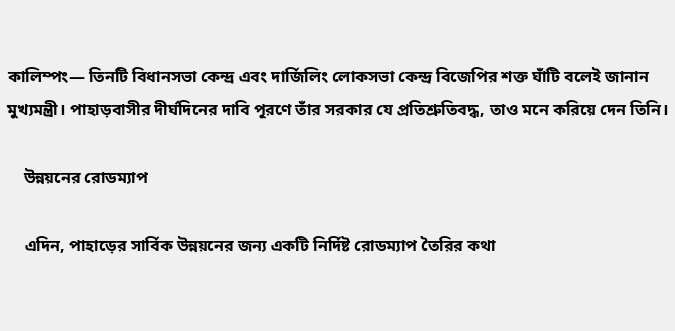কালিম্পং— তিনটি বিধানসভা কেন্দ্র এবং দার্জিলিং লোকসভা কেন্দ্র বিজেপির শক্ত ঘাঁটি বলেই জানান মুখ্যমন্ত্রী। পাহাড়বাসীর দীর্ঘদিনের দাবি পূরণে তাঁর সরকার যে প্রতিশ্রুতিবদ্ধ, তাও মনে করিয়ে দেন তিনি।

    উন্নয়নের রোডম্যাপ

    এদিন, পাহাড়ের সার্বিক উন্নয়নের জন্য একটি নির্দিষ্ট রোডম্যাপ তৈরির কথা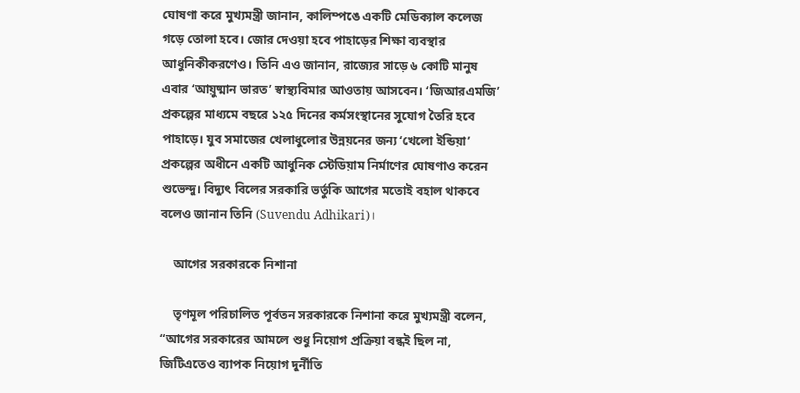ঘোষণা করে মুখ্যমন্ত্রী জানান, কালিম্পঙে একটি মেডিক্যাল কলেজ গড়ে তোলা হবে। জোর দেওয়া হবে পাহাড়ের শিক্ষা ব্যবস্থার আধুনিকীকরণেও। তিনি এও জানান, রাজ্যের সাড়ে ৬ কোটি মানুষ এবার ‘আয়ুষ্মান ভারত’ স্বাস্থ্যবিমার আওতায় আসবেন। ‘জিআরএমজি’ প্রকল্পের মাধ্যমে বছরে ১২৫ দিনের কর্মসংস্থানের সুযোগ তৈরি হবে পাহাড়ে। যুব সমাজের খেলাধুলোর উন্নয়নের জন্য ‘খেলো ইন্ডিয়া’ প্রকল্পের অধীনে একটি আধুনিক স্টেডিয়াম নির্মাণের ঘোষণাও করেন শুভেন্দু। বিদ্যুৎ বিলের সরকারি ভর্তুকি আগের মতোই বহাল থাকবে বলেও জানান তিনি (Suvendu Adhikari)।

    আগের সরকারকে নিশানা

    তৃণমূল পরিচালিত পূর্বতন সরকারকে নিশানা করে মুখ্যমন্ত্রী বলেন, “আগের সরকারের আমলে শুধু নিয়োগ প্রক্রিয়া বন্ধই ছিল না, জিটিএতেও ব্যাপক নিয়োগ দুর্নীতি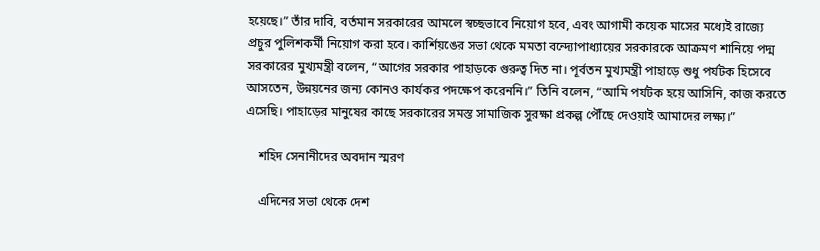হয়েছে।” তাঁর দাবি, বর্তমান সরকারের আমলে স্বচ্ছভাবে নিয়োগ হবে, এবং আগামী কয়েক মাসের মধ্যেই রাজ্যে প্রচুর পুলিশকর্মী নিয়োগ করা হবে। কার্শিয়ঙের সভা থেকে মমতা বন্দ্যোপাধ্যায়ের সরকারকে আক্রমণ শানিয়ে পদ্ম সরকারের মুখ্যমন্ত্রী বলেন, “আগের সরকার পাহাড়কে গুরুত্ব দিত না। পূর্বতন মুখ্যমন্ত্রী পাহাড়ে শুধু পর্যটক হিসেবে আসতেন, উন্নয়নের জন্য কোনও কার্যকর পদক্ষেপ করেননি।” তিনি বলেন, “আমি পর্যটক হয়ে আসিনি, কাজ করতে এসেছি। পাহাড়ের মানুষের কাছে সরকারের সমস্ত সামাজিক সুরক্ষা প্রকল্প পৌঁছে দেওয়াই আমাদের লক্ষ্য।”

    শহিদ সেনানীদের অবদান স্মরণ

    এদিনের সভা থেকে দেশ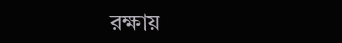রক্ষায়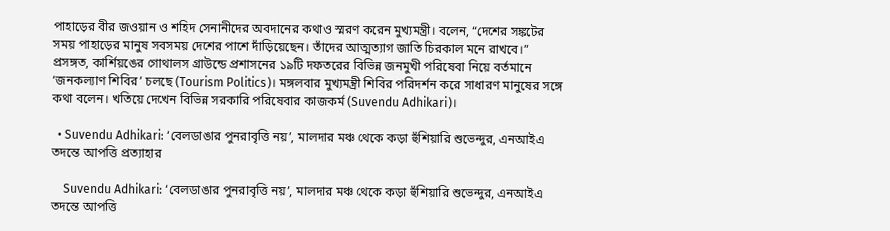পাহাড়ের বীর জওয়ান ও শহিদ সেনানীদের অবদানের কথাও স্মরণ করেন মুখ্যমন্ত্রী। বলেন, “দেশের সঙ্কটের সময় পাহাড়ের মানুষ সবসময় দেশের পাশে দাঁড়িয়েছেন। তাঁদের আত্মত্যাগ জাতি চিরকাল মনে রাখবে।” প্রসঙ্গত, কার্শিয়ঙের গোথালস গ্রাউন্ডে প্রশাসনের ১৯টি দফতরের বিভিন্ন জনমুখী পরিষেবা নিয়ে বর্তমানে ‘জনকল্যাণ শিবির’ চলছে (Tourism Politics)। মঙ্গলবার মুখ্যমন্ত্রী শিবির পরিদর্শন করে সাধারণ মানুষের সঙ্গে কথা বলেন। খতিয়ে দেখেন বিভিন্ন সরকারি পরিষেবার কাজকর্ম (Suvendu Adhikari)।

  • Suvendu Adhikari: ‘বেলডাঙার পুনরাবৃত্তি নয়’, মালদার মঞ্চ থেকে কড়া হুঁশিয়ারি শুভেন্দুর, এনআইএ তদন্তে আপত্তি প্রত্যাহার

    Suvendu Adhikari: ‘বেলডাঙার পুনরাবৃত্তি নয়’, মালদার মঞ্চ থেকে কড়া হুঁশিয়ারি শুভেন্দুর, এনআইএ তদন্তে আপত্তি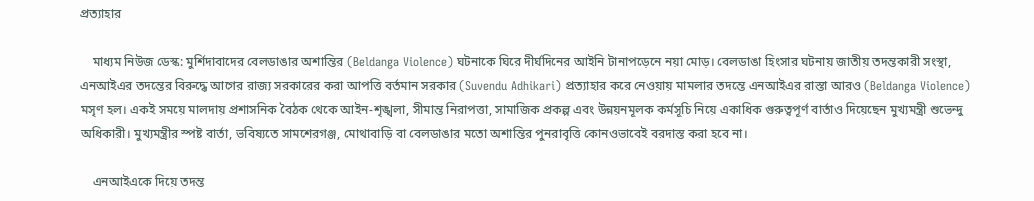প্রত্যাহার

    মাধ্যম নিউজ ডেস্ক: মুর্শিদাবাদের বেলডাঙার অশান্তির (Beldanga Violence) ঘটনাকে ঘিরে দীর্ঘদিনের আইনি টানাপড়েনে নয়া মোড়। বেলডাঙা হিংসার ঘটনায় জাতীয় তদন্তকারী সংস্থা, এনআইএর তদন্তের বিরুদ্ধে আগের রাজ্য সরকারের করা আপত্তি বর্তমান সরকার (Suvendu Adhikari) প্রত্যাহার করে নেওয়ায় মামলার তদন্তে এনআইএর রাস্তা আরও (Beldanga Violence) মসৃণ হল। একই সময়ে মালদায় প্রশাসনিক বৈঠক থেকে আইন-শৃঙ্খলা, সীমান্ত নিরাপত্তা, সামাজিক প্রকল্প এবং উন্নয়নমূলক কর্মসূচি নিয়ে একাধিক গুরুত্বপূর্ণ বার্তাও দিয়েছেন মুখ্যমন্ত্রী শুভেন্দু অধিকারী। মুখ্যমন্ত্রীর স্পষ্ট বার্তা, ভবিষ্যতে সামশেরগঞ্জ, মোথাবাড়ি বা বেলডাঙার মতো অশান্তির পুনরাবৃত্তি কোনওভাবেই বরদাস্ত করা হবে না।

    এনআইএকে দিয়ে তদন্ত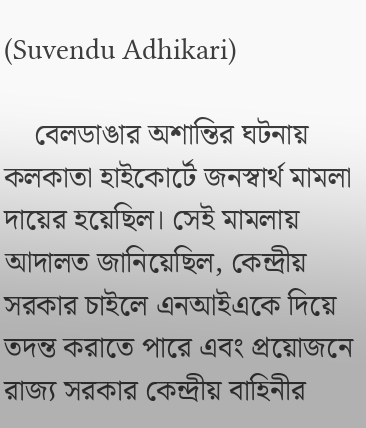(Suvendu Adhikari)

    বেলডাঙার অশান্তির ঘটনায় কলকাতা হাইকোর্টে জনস্বার্থ মামলা দায়ের হয়েছিল। সেই মামলায় আদালত জানিয়েছিল, কেন্দ্রীয় সরকার চাইলে এনআইএকে দিয়ে তদন্ত করাতে পারে এবং প্রয়োজনে রাজ্য সরকার কেন্দ্রীয় বাহিনীর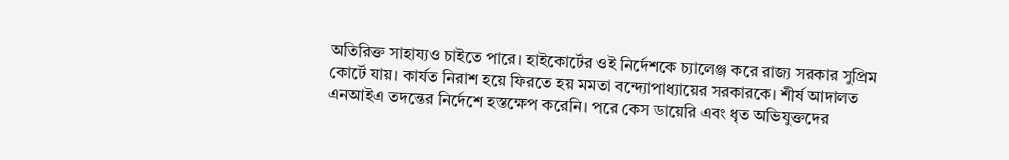অতিরিক্ত সাহায্যও চাইতে পারে। হাইকোর্টের ওই নির্দেশকে চ্যালেঞ্জ করে রাজ্য সরকার সুপ্রিম কোর্টে যায়। কার্যত নিরাশ হয়ে ফিরতে হয় মমতা বন্দ্যোপাধ্যায়ের সরকারকে। শীর্ষ আদালত এনআইএ তদন্তের নির্দেশে হস্তক্ষেপ করেনি। পরে কেস ডায়েরি এবং ধৃত অভিযুক্তদের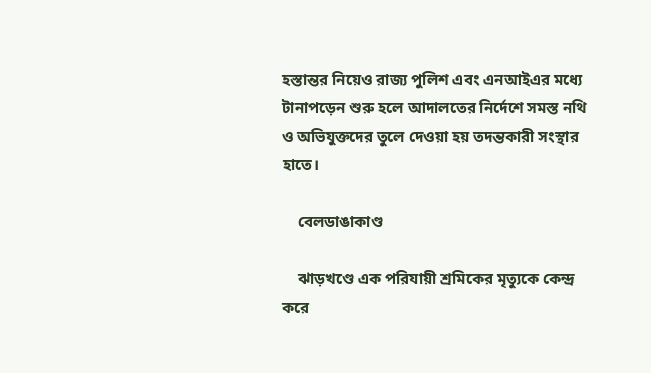হস্তান্তর নিয়েও রাজ্য পুলিশ এবং এনআইএর মধ্যে টানাপড়েন শুরু হলে আদালতের নির্দেশে সমস্ত নথি ও অভিযুক্তদের তুলে দেওয়া হয় তদন্তকারী সংস্থার হাতে।

    বেলডাঙাকাণ্ড

    ঝাড়খণ্ডে এক পরিযায়ী শ্রমিকের মৃত্যুকে কেন্দ্র করে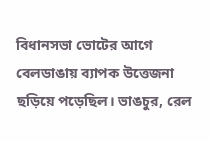বিধানসভা ভোটের আগে বেলডাঙায় ব্যাপক উত্তেজনা ছড়িয়ে পড়েছিল। ভাঙচুর, রেল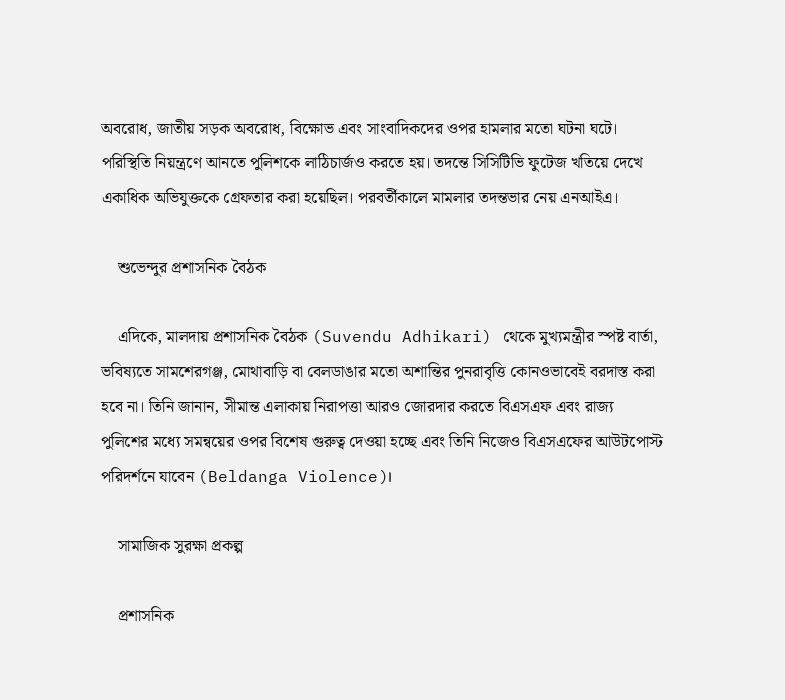অবরোধ, জাতীয় সড়ক অবরোধ, বিক্ষোভ এবং সাংবাদিকদের ওপর হামলার মতো ঘটনা ঘটে। পরিস্থিতি নিয়ন্ত্রণে আনতে পুলিশকে লাঠিচার্জও করতে হয়। তদন্তে সিসিটিভি ফুটেজ খতিয়ে দেখে একাধিক অভিযুক্তকে গ্রেফতার করা হয়েছিল। পরবর্তীকালে মামলার তদন্তভার নেয় এনআইএ।

    শুভেন্দুর প্রশাসনিক বৈঠক

    এদিকে, মালদায় প্রশাসনিক বৈঠক (Suvendu Adhikari) থেকে মুখ্যমন্ত্রীর স্পষ্ট বার্তা, ভবিষ্যতে সামশেরগঞ্জ, মোথাবাড়ি বা বেলডাঙার মতো অশান্তির পুনরাবৃত্তি কোনওভাবেই বরদাস্ত করা হবে না। তিনি জানান, সীমান্ত এলাকায় নিরাপত্তা আরও জোরদার করতে বিএসএফ এবং রাজ্য পুলিশের মধ্যে সমন্বয়ের ওপর বিশেষ গুরুত্ব দেওয়া হচ্ছে এবং তিনি নিজেও বিএসএফের আউটপোস্ট পরিদর্শনে যাবেন (Beldanga Violence)।

    সামাজিক সুরক্ষা প্রকল্প

    প্রশাসনিক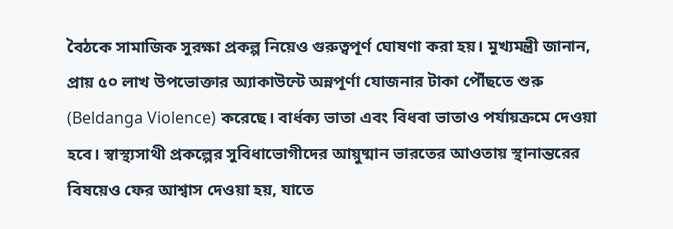বৈঠকে সামাজিক সুরক্ষা প্রকল্প নিয়েও গুরুত্বপূর্ণ ঘোষণা করা হয়। মুখ্যমন্ত্রী জানান, প্রায় ৫০ লাখ উপভোক্তার অ্যাকাউন্টে অন্নপূর্ণা যোজনার টাকা পৌঁছতে শুরু (Beldanga Violence) করেছে। বার্ধক্য ভাতা এবং বিধবা ভাতাও পর্যায়ক্রমে দেওয়া হবে। স্বাস্থ্যসাথী প্রকল্পের সুবিধাভোগীদের আয়ুষ্মান ভারতের আওতায় স্থানান্তরের বিষয়েও ফের আশ্বাস দেওয়া হয়, যাতে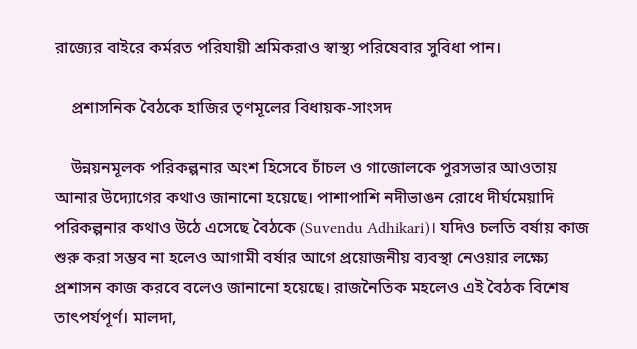রাজ্যের বাইরে কর্মরত পরিযায়ী শ্রমিকরাও স্বাস্থ্য পরিষেবার সুবিধা পান।

    প্রশাসনিক বৈঠকে হাজির তৃণমূলের বিধায়ক-সাংসদ

    উন্নয়নমূলক পরিকল্পনার অংশ হিসেবে চাঁচল ও গাজোলকে পুরসভার আওতায় আনার উদ্যোগের কথাও জানানো হয়েছে। পাশাপাশি নদীভাঙন রোধে দীর্ঘমেয়াদি পরিকল্পনার কথাও উঠে এসেছে বৈঠকে (Suvendu Adhikari)। যদিও চলতি বর্ষায় কাজ শুরু করা সম্ভব না হলেও আগামী বর্ষার আগে প্রয়োজনীয় ব্যবস্থা নেওয়ার লক্ষ্যে প্রশাসন কাজ করবে বলেও জানানো হয়েছে। রাজনৈতিক মহলেও এই বৈঠক বিশেষ তাৎপর্যপূর্ণ। মালদা,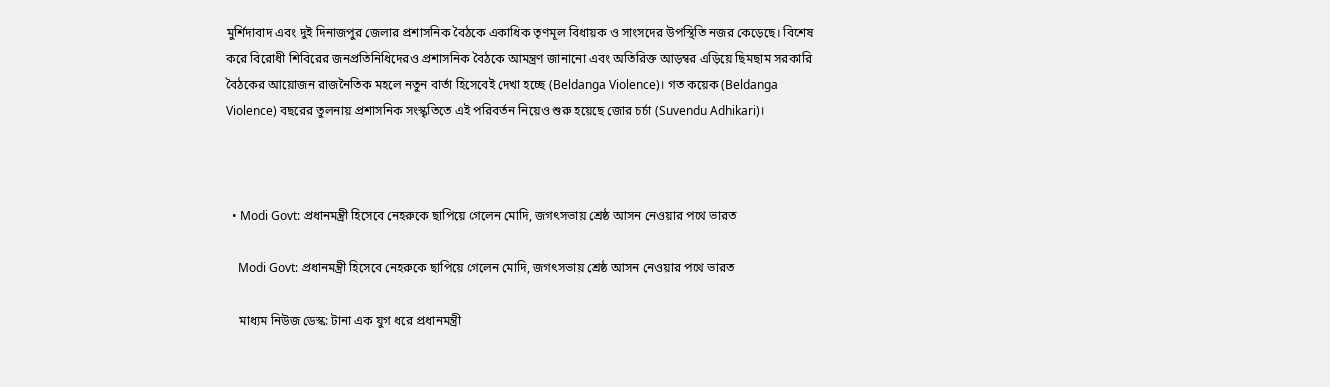মুর্শিদাবাদ এবং দুই দিনাজপুর জেলার প্রশাসনিক বৈঠকে একাধিক তৃণমূল বিধায়ক ও সাংসদের উপস্থিতি নজর কেড়েছে। বিশেষ করে বিরোধী শিবিরের জনপ্রতিনিধিদেরও প্রশাসনিক বৈঠকে আমন্ত্রণ জানানো এবং অতিরিক্ত আড়ম্বর এড়িয়ে ছিমছাম সরকারি বৈঠকের আয়োজন রাজনৈতিক মহলে নতুন বার্তা হিসেবেই দেখা হচ্ছে (Beldanga Violence)। গত কয়েক (Beldanga Violence) বছরের তুলনায় প্রশাসনিক সংস্কৃতিতে এই পরিবর্তন নিয়েও শুরু হয়েছে জোর চর্চা (Suvendu Adhikari)।



  • Modi Govt: প্রধানমন্ত্রী হিসেবে নেহরুকে ছাপিয়ে গেলেন মোদি, জগৎসভায় শ্রেষ্ঠ আসন নেওয়ার পথে ভারত

    Modi Govt: প্রধানমন্ত্রী হিসেবে নেহরুকে ছাপিয়ে গেলেন মোদি, জগৎসভায় শ্রেষ্ঠ আসন নেওয়ার পথে ভারত

    মাধ্যম নিউজ ডেস্ক: টানা এক যুগ ধরে প্রধানমন্ত্রী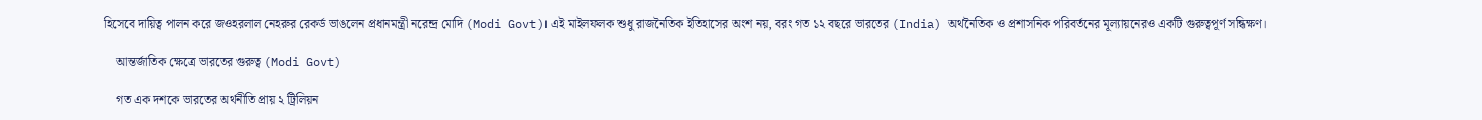হিসেবে দায়িত্ব পালন করে জওহরলাল নেহরুর রেকর্ড ভাঙলেন প্রধানমন্ত্রী নরেন্দ্র মোদি (Modi Govt)। এই মাইলফলক শুধু রাজনৈতিক ইতিহাসের অংশ নয়, বরং গত ১২ বছরে ভারতের (India) অর্থনৈতিক ও প্রশাসনিক পরিবর্তনের মূল্যায়নেরও একটি গুরুত্বপূর্ণ সন্ধিক্ষণ।

    আন্তর্জাতিক ক্ষেত্রে ভারতের গুরুত্ব (Modi Govt)

    গত এক দশকে ভারতের অর্থনীতি প্রায় ২ ট্রিলিয়ন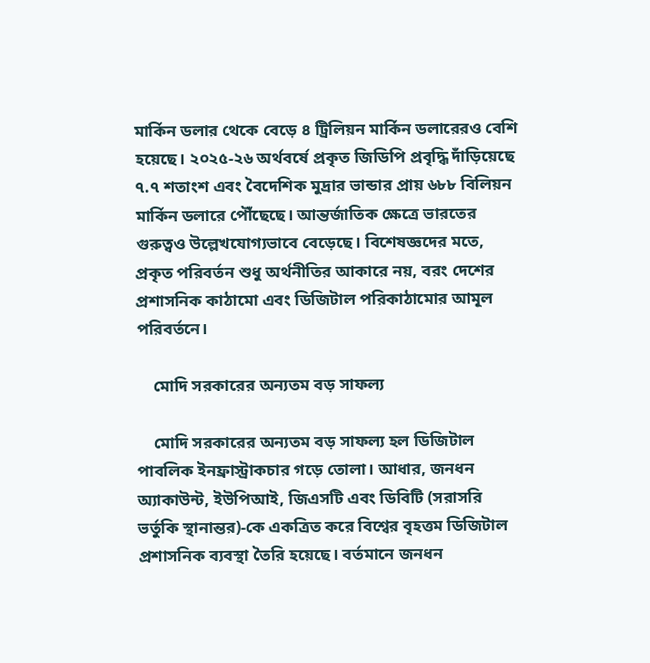মার্কিন ডলার থেকে বেড়ে ৪ ট্রিলিয়ন মার্কিন ডলারেরও বেশি হয়েছে। ২০২৫-২৬ অর্থবর্ষে প্রকৃত জিডিপি প্রবৃদ্ধি দাঁড়িয়েছে ৭.৭ শতাংশ এবং বৈদেশিক মুদ্রার ভান্ডার প্রায় ৬৮৮ বিলিয়ন মার্কিন ডলারে পৌঁছেছে। আন্তর্জাতিক ক্ষেত্রে ভারতের গুরুত্বও উল্লেখযোগ্যভাবে বেড়েছে। বিশেষজ্ঞদের মতে, প্রকৃত পরিবর্তন শুধু অর্থনীতির আকারে নয়, বরং দেশের প্রশাসনিক কাঠামো এবং ডিজিটাল পরিকাঠামোর আমূল পরিবর্তনে।

    মোদি সরকারের অন্যতম বড় সাফল্য

    মোদি সরকারের অন্যতম বড় সাফল্য হল ডিজিটাল পাবলিক ইনফ্রাস্ট্রাকচার গড়ে তোলা। আধার, জনধন অ্যাকাউন্ট, ইউপিআই, জিএসটি এবং ডিবিটি (সরাসরি ভর্তুকি স্থানান্তর)-কে একত্রিত করে বিশ্বের বৃহত্তম ডিজিটাল প্রশাসনিক ব্যবস্থা তৈরি হয়েছে। বর্তমানে জনধন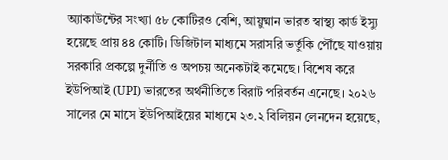অ্যাকাউন্টের সংখ্যা ৫৮ কোটিরও বেশি, আয়ুষ্মান ভারত স্বাস্থ্য কার্ড ইস্যু হয়েছে প্রায় ৪৪ কোটি। ডিজিটাল মাধ্যমে সরাসরি ভর্তুকি পৌঁছে যাওয়ায় সরকারি প্রকল্পে দুর্নীতি ও অপচয় অনেকটাই কমেছে। বিশেষ করে ইউপিআই (UPI) ভারতের অর্থনীতিতে বিরাট পরিবর্তন এনেছে। ২০২৬ সালের মে মাসে ইউপিআইয়ের মাধ্যমে ২৩.২ বিলিয়ন লেনদেন হয়েছে,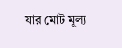যার মোট মূল্য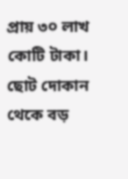প্রায় ৩০ লাখ কোটি টাকা। ছোট দোকান থেকে বড়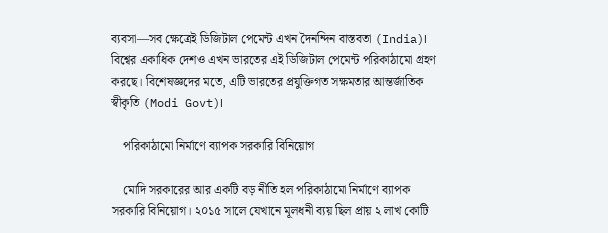ব্যবসা—সব ক্ষেত্রেই ডিজিটাল পেমেন্ট এখন দৈনন্দিন বাস্তবতা (India)। বিশ্বের একাধিক দেশও এখন ভারতের এই ডিজিটাল পেমেন্ট পরিকাঠামো গ্রহণ করছে। বিশেষজ্ঞদের মতে, এটি ভারতের প্রযুক্তিগত সক্ষমতার আন্তর্জাতিক স্বীকৃতি (Modi Govt)।

    পরিকাঠামো নির্মাণে ব্যাপক সরকারি বিনিয়োগ

    মোদি সরকারের আর একটি বড় নীতি হল পরিকাঠামো নির্মাণে ব্যাপক সরকারি বিনিয়োগ। ২০১৫ সালে যেখানে মূলধনী ব্যয় ছিল প্রায় ২ লাখ কোটি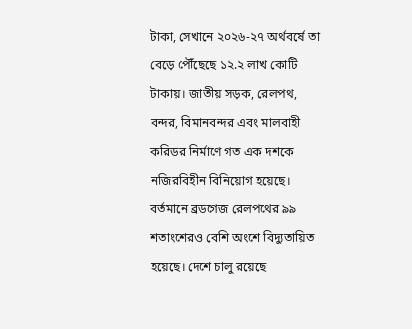টাকা, সেখানে ২০২৬-২৭ অর্থবর্ষে তা বেড়ে পৌঁছেছে ১২.২ লাখ কোটি টাকায়। জাতীয় সড়ক, রেলপথ, বন্দর, বিমানবন্দর এবং মালবাহী করিডর নির্মাণে গত এক দশকে নজিরবিহীন বিনিয়োগ হয়েছে। বর্তমানে ব্রডগেজ রেলপথের ৯৯ শতাংশেরও বেশি অংশে বিদ্যুতায়িত হয়েছে। দেশে চালু রয়েছে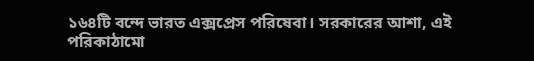১৬৪টি বন্দে ভারত এক্সপ্রেস পরিষেবা। সরকারের আশা, এই পরিকাঠামো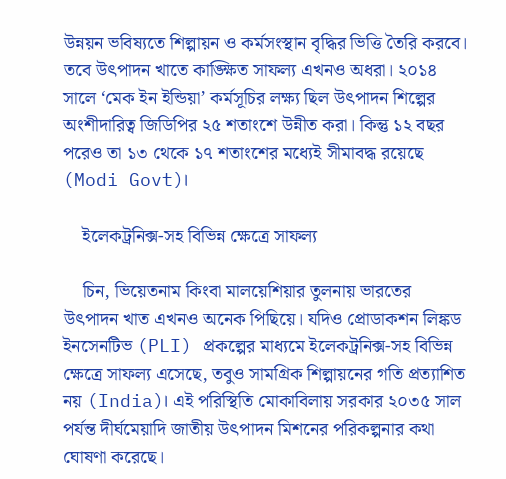উন্নয়ন ভবিষ্যতে শিল্পায়ন ও কর্মসংস্থান বৃদ্ধির ভিত্তি তৈরি করবে। তবে উৎপাদন খাতে কাঙ্ক্ষিত সাফল্য এখনও অধরা। ২০১৪ সালে ‘মেক ইন ইন্ডিয়া’ কর্মসূচির লক্ষ্য ছিল উৎপাদন শিল্পের অংশীদারিত্ব জিডিপির ২৫ শতাংশে উন্নীত করা। কিন্তু ১২ বছর পরেও তা ১৩ থেকে ১৭ শতাংশের মধ্যেই সীমাবদ্ধ রয়েছে (Modi Govt)।

    ইলেকট্রনিক্স-সহ বিভিন্ন ক্ষেত্রে সাফল্য

    চিন, ভিয়েতনাম কিংবা মালয়েশিয়ার তুলনায় ভারতের উৎপাদন খাত এখনও অনেক পিছিয়ে। যদিও প্রোডাকশন লিঙ্কড ইনসেনটিভ (PLI) প্রকল্পের মাধ্যমে ইলেকট্রনিক্স-সহ বিভিন্ন ক্ষেত্রে সাফল্য এসেছে, তবুও সামগ্রিক শিল্পায়নের গতি প্রত্যাশিত নয় (India)। এই পরিস্থিতি মোকাবিলায় সরকার ২০৩৫ সাল পর্যন্ত দীর্ঘমেয়াদি জাতীয় উৎপাদন মিশনের পরিকল্পনার কথা ঘোষণা করেছে।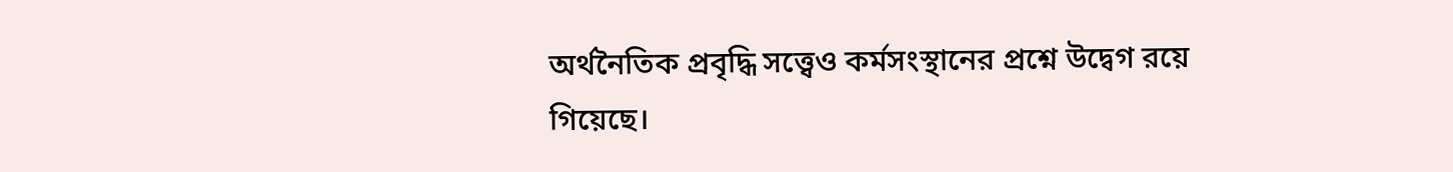অর্থনৈতিক প্রবৃদ্ধি সত্ত্বেও কর্মসংস্থানের প্রশ্নে উদ্বেগ রয়ে গিয়েছে।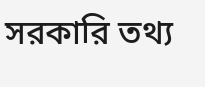সরকারি তথ্য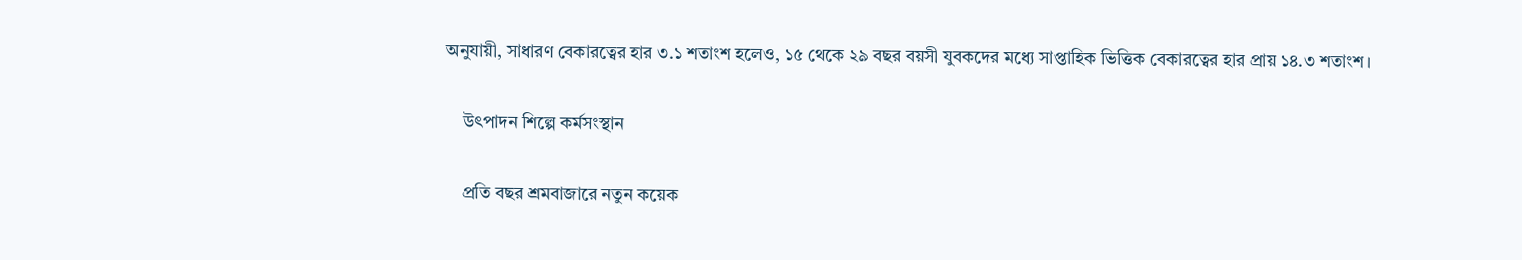অনুযায়ী, সাধারণ বেকারত্বের হার ৩.১ শতাংশ হলেও, ১৫ থেকে ২৯ বছর বয়সী যুবকদের মধ্যে সাপ্তাহিক ভিত্তিক বেকারত্বের হার প্রায় ১৪.৩ শতাংশ।

    উৎপাদন শিল্পে কর্মসংস্থান

    প্রতি বছর শ্রমবাজারে নতুন কয়েক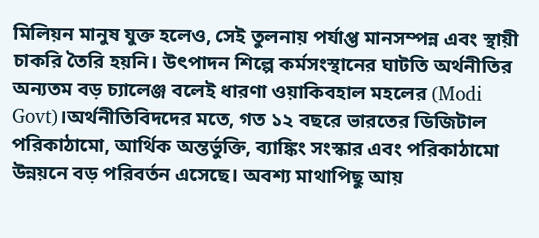মিলিয়ন মানুষ যুক্ত হলেও, সেই তুলনায় পর্যাপ্ত মানসম্পন্ন এবং স্থায়ী চাকরি তৈরি হয়নি। উৎপাদন শিল্পে কর্মসংস্থানের ঘাটতি অর্থনীতির অন্যতম বড় চ্যালেঞ্জ বলেই ধারণা ওয়াকিবহাল মহলের (Modi Govt)।অর্থনীতিবিদদের মতে, গত ১২ বছরে ভারতের ডিজিটাল পরিকাঠামো, আর্থিক অন্তর্ভুক্তি, ব্যাঙ্কিং সংস্কার এবং পরিকাঠামো উন্নয়নে বড় পরিবর্তন এসেছে। অবশ্য মাথাপিছু আয়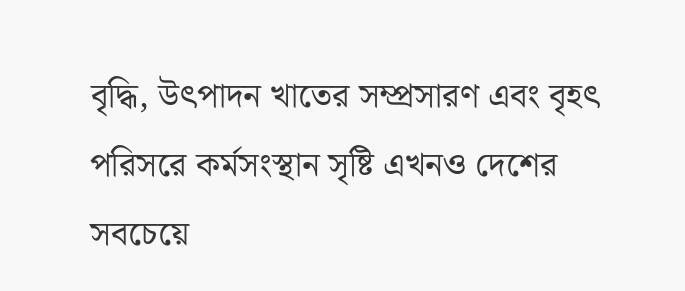বৃদ্ধি, উৎপাদন খাতের সম্প্রসারণ এবং বৃহৎ পরিসরে কর্মসংস্থান সৃষ্টি এখনও দেশের সবচেয়ে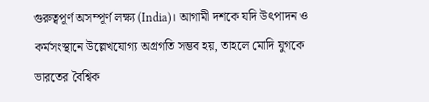গুরুত্বপূর্ণ অসম্পূর্ণ লক্ষ্য (India)। আগামী দশকে যদি উৎপাদন ও কর্মসংস্থানে উল্লেখযোগ্য অগ্রগতি সম্ভব হয়, তাহলে মোদি যুগকে ভারতের বৈশ্বিক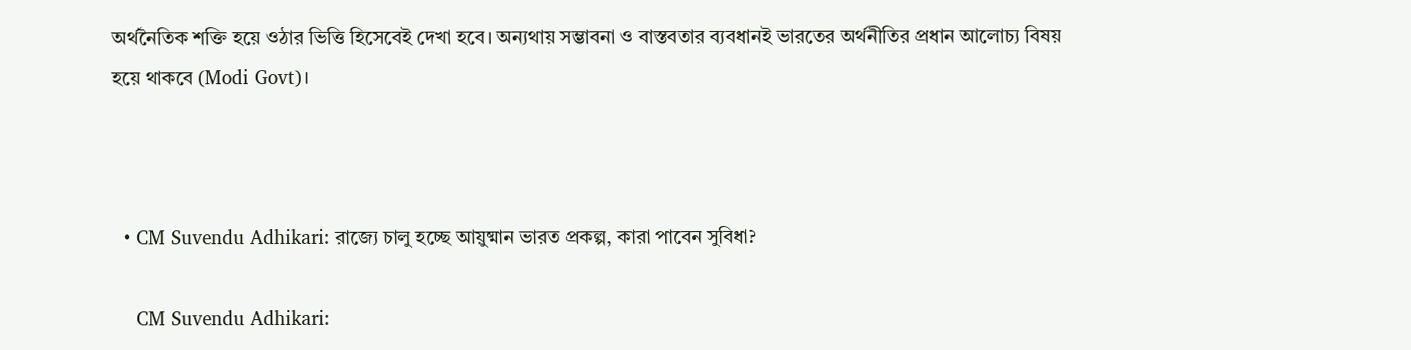অর্থনৈতিক শক্তি হয়ে ওঠার ভিত্তি হিসেবেই দেখা হবে। অন্যথায় সম্ভাবনা ও বাস্তবতার ব্যবধানই ভারতের অর্থনীতির প্রধান আলোচ্য বিষয় হয়ে থাকবে (Modi Govt)।



  • CM Suvendu Adhikari: রাজ্যে চালু হচ্ছে আয়ুষ্মান ভারত প্রকল্প, কারা পাবেন সুবিধা?

    CM Suvendu Adhikari: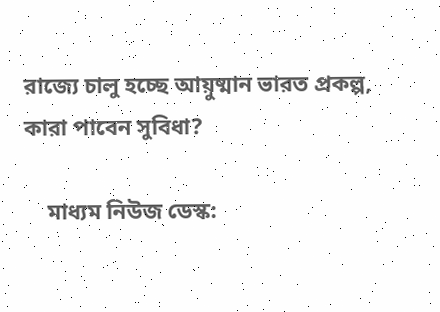রাজ্যে চালু হচ্ছে আয়ুষ্মান ভারত প্রকল্প, কারা পাবেন সুবিধা?

    মাধ্যম নিউজ ডেস্ক: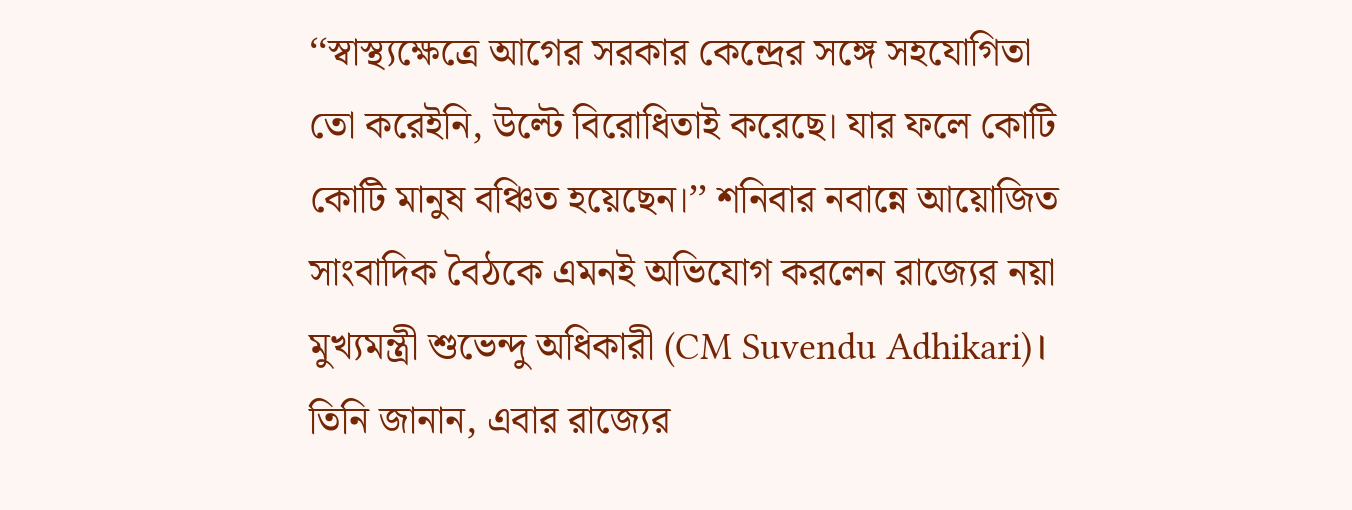‘‘স্বাস্থ্যক্ষেত্রে আগের সরকার কেন্দ্রের সঙ্গে সহযোগিতা তো করেইনি, উল্টে বিরোধিতাই করেছে। যার ফলে কোটি কোটি মানুষ বঞ্চিত হয়েছেন।’’ শনিবার নবান্নে আয়োজিত সাংবাদিক বৈঠকে এমনই অভিযোগ করলেন রাজ্যের নয়া মুখ্যমন্ত্রী শুভেন্দু অধিকারী (CM Suvendu Adhikari)। তিনি জানান, এবার রাজ্যের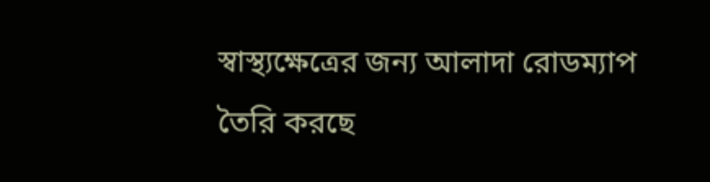স্বাস্থ্যক্ষেত্রের জন্য আলাদা রোডম্যাপ তৈরি করছে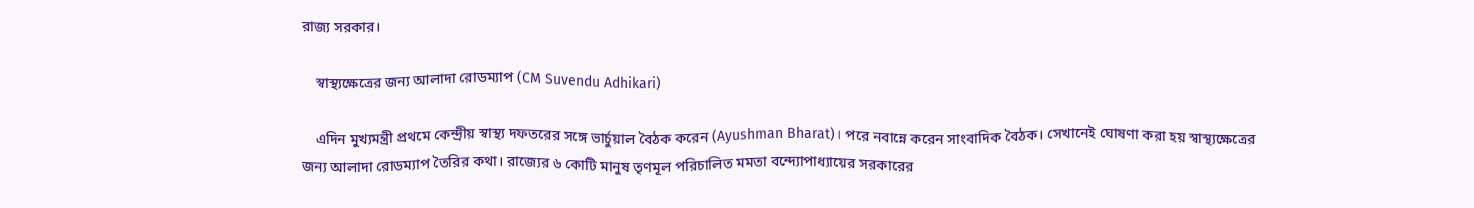রাজ্য সরকার।

    স্বাস্থ্যক্ষেত্রের জন্য আলাদা রোডম্যাপ (CM Suvendu Adhikari)

    এদিন মুখ্যমন্ত্রী প্রথমে কেন্দ্রীয় স্বাস্থ্য দফতরের সঙ্গে ভার্চুয়াল বৈঠক করেন (Ayushman Bharat)। পরে নবান্নে করেন সাংবাদিক বৈঠক। সেখানেই ঘোষণা করা হয় স্বাস্থ্যক্ষেত্রের জন্য আলাদা রোডম্যাপ তৈরির কথা। রাজ্যের ৬ কোটি মানুষ তৃণমূল পরিচালিত মমতা বন্দ্যোপাধ্যায়ের সরকারের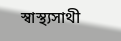স্বাস্থ্যসাথী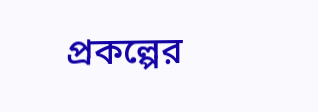প্রকল্পের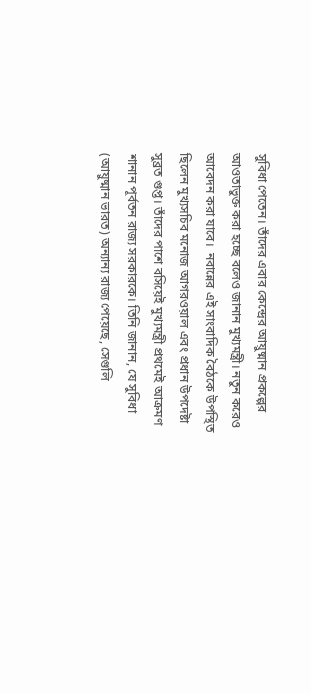সুবিধা পেতেন। তাঁদের এবার কেন্দ্রের আয়ুষ্মান প্রকল্পের আওতাভুক্ত করা হচ্ছে বলেও জানান মুখ্যমন্ত্রী। নতুন করেও আবেদন করা যাবে।  নবান্নের এই সাংবাদিক বৈঠকে উপস্থিত ছিলেন মুখ্যসচিব মনোজ আগরওয়াল এবং প্রধান উপদেষ্টা সুব্রত গুপ্ত। তাঁদের পাশে বসিয়েই মুখ্যমন্ত্রী প্রথমেই আক্রমণ শানান পূর্বতন রাজ্য সরকারকে। তিনি জানান, যে সুবিধা (আয়ুষ্মান ভারত) অন্যান্য রাজ্য পেয়েছে, সেগুলি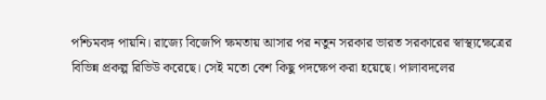পশ্চিমবঙ্গ পায়নি। রাজ্যে বিজেপি ক্ষমতায় আসার পর নতুন সরকার ভারত সরকারের স্বাস্থ্যক্ষেত্রের বিভিন্ন প্রকল্প রিভিউ করেছে। সেই মতো বেশ কিছু পদক্ষেপ করা হয়েছে। পালাবদলের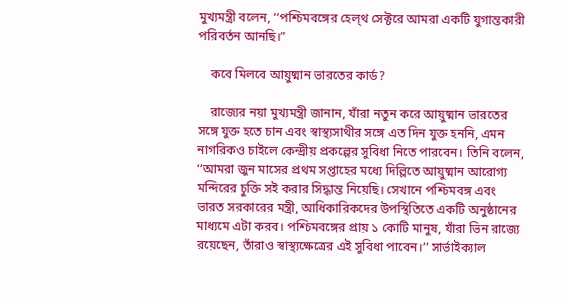মুখ্যমন্ত্রী বলেন, ‘‘পশ্চিমবঙ্গের হেল্থ‌‌ সেক্টরে আমরা একটি যুগান্তকারী পরিবর্তন আনছি।”

    কবে মিলবে আয়ুষ্মান ভারতের কার্ড?

    রাজ্যের নয়া মুখ্যমন্ত্রী জানান, যাঁরা নতুন করে আয়ুষ্মান ভারতের সঙ্গে যুক্ত হতে চান এবং স্বাস্থ্যসাথীর সঙ্গে এত দিন যুক্ত হননি, এমন নাগরিকও চাইলে কেন্দ্রীয় প্রকল্পের সুবিধা নিতে পারবেন। তিনি বলেন, ‘‘আমরা জুন মাসের প্রথম সপ্তাহের মধ্যে দিল্লিতে আয়ুষ্মান আরোগ্য মন্দিরের চুক্তি সই করার সিদ্ধান্ত নিয়েছি। সেখানে পশ্চিমবঙ্গ এবং ভারত সরকারের মন্ত্রী, আধিকারিকদের উপস্থিতিতে একটি অনুষ্ঠানের মাধ্যমে এটা করব। পশ্চিমবঙ্গের প্রায় ১ কোটি মানুষ, যাঁরা ভিন রাজ্যে রয়েছেন, তাঁরাও স্বাস্থ্যক্ষেত্রের এই সুবিধা পাবেন।’’ সার্ভাইক্যাল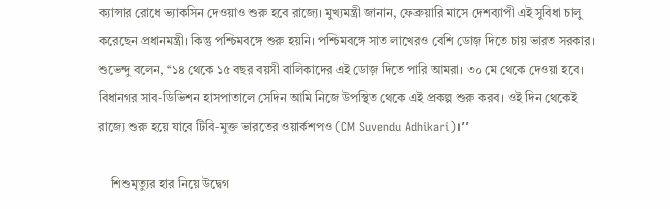ক্যান্সার রোধে ভ্যাকসিন দেওয়াও শুরু হবে রাজ্যে। মুখ্যমন্ত্রী জানান, ফেব্রুয়ারি মাসে দেশব্যাপী এই সুবিধা চালু করেছেন প্রধানমন্ত্রী। কিন্তু পশ্চিমবঙ্গে শুরু হয়নি। পশ্চিমবঙ্গে সাত লাখেরও বেশি ডোজ় দিতে চায় ভারত সরকার। শুভেন্দু বলেন, ‘‘১৪ থেকে ১৫ বছর বয়সী বালিকাদের এই ডোজ় দিতে পারি আমরা। ৩০ মে থেকে দেওয়া হবে। বিধানগর সাব-ডিভিশন হাসপাতালে সেদিন আমি নিজে উপস্থিত থেকে এই প্রকল্প শুরু করব। ওই দিন থেকেই রাজ্যে শুরু হয়ে যাবে টিবি-মুক্ত ভারতের ওয়ার্কশপও (CM Suvendu Adhikari)।’’

    শিশুমৃত্যুর হার নিয়ে উদ্বেগ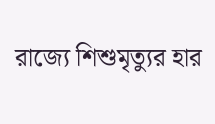রাজ্যে শিশুমৃত্যুর হার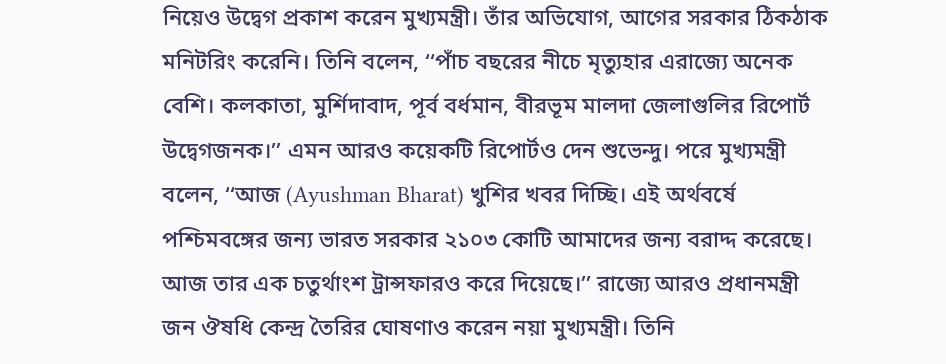নিয়েও উদ্বেগ প্রকাশ করেন মুখ্যমন্ত্রী। তাঁর অভিযোগ, আগের সরকার ঠিকঠাক মনিটরিং করেনি। তিনি বলেন, ‘‘পাঁচ বছরের নীচে মৃত্যুহার এরাজ্যে অনেক বেশি। কলকাতা, মুর্শিদাবাদ, পূর্ব বর্ধমান, বীরভূম মালদা জেলাগুলির রিপোর্ট উদ্বেগজনক।’’ এমন আরও কয়েকটি রিপোর্টও দেন শুভেন্দু। পরে মুখ্যমন্ত্রী বলেন, ‘‘আজ (Ayushman Bharat) খুশির খবর দিচ্ছি। এই অর্থবর্ষে পশ্চিমবঙ্গের জন্য ভারত সরকার ২১০৩ কোটি আমাদের জন্য বরাদ্দ করেছে। আজ তার এক চতুর্থাংশ ট্রান্সফারও করে দিয়েছে।’’ রাজ্যে আরও প্রধানমন্ত্রী জন ঔষধি কেন্দ্র তৈরির ঘোষণাও করেন নয়া মুখ্যমন্ত্রী। তিনি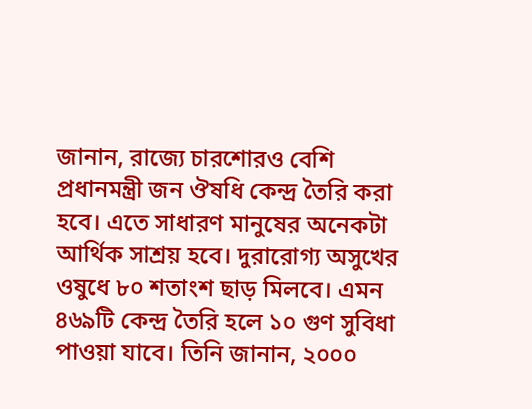জানান, রাজ্যে চারশোরও বেশি প্রধানমন্ত্রী জন ঔষধি কেন্দ্র তৈরি করা হবে। এতে সাধারণ মানুষের অনেকটা আর্থিক সাশ্রয় হবে। দুরারোগ্য অসুখের ওষুধে ৮০ শতাংশ ছাড় মিলবে। এমন ৪৬৯টি কেন্দ্র তৈরি হলে ১০ গুণ সুবিধা পাওয়া যাবে। তিনি জানান, ২০০০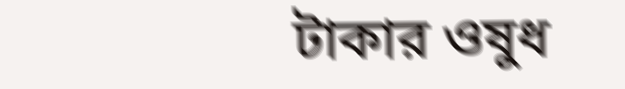টাকার ওষুধ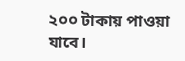২০০ টাকায় পাওয়া যাবে।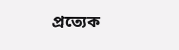প্রত্যেক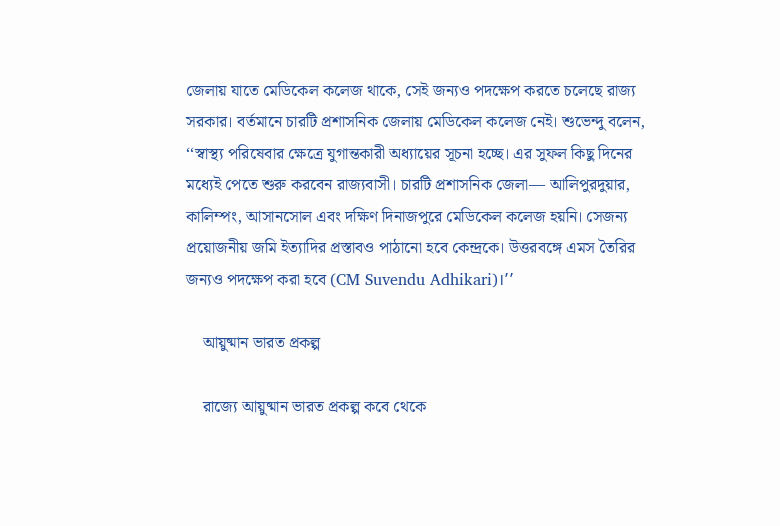জেলায় যাতে মেডিকেল কলেজ থাকে, সেই জন্যও পদক্ষেপ করতে চলেছে রাজ্য সরকার। বর্তমানে চারটি প্রশাসনিক জেলায় মেডিকেল কলেজ নেই। শুভেন্দু বলেন, ‘‘স্বাস্থ্য পরিষেবার ক্ষেত্রে যুগান্তকারী অধ্যায়ের সূচনা হচ্ছে। এর সুফল কিছু দিনের মধ্যেই পেতে শুরু করবেন রাজ্যবাসী। চারটি প্রশাসনিক জেলা— আলিপুরদুয়ার, কালিম্পং, আসানসোল এবং দক্ষিণ দিনাজপুরে মেডিকেল কলেজ হয়নি। সেজন্য প্রয়োজনীয় জমি ইত্যাদির প্রস্তাবও পাঠানো হবে কেন্দ্রকে। উত্তরবঙ্গে এমস তৈরির জন্যও পদক্ষেপ করা হবে (CM Suvendu Adhikari)।’’

    আয়ুষ্মান ভারত প্রকল্প

    রাজ্যে আয়ুষ্মান ভারত প্রকল্প কবে থেকে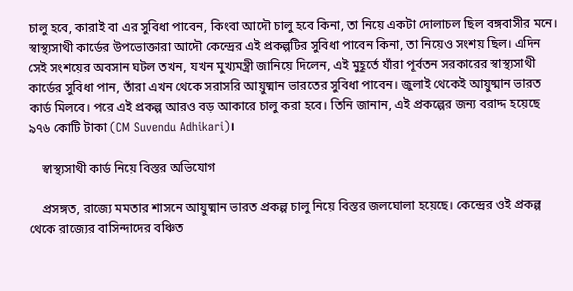চালু হবে, কারাই বা এর সুবিধা পাবেন, কিংবা আদৌ চালু হবে কিনা, তা নিয়ে একটা দোলাচল ছিল বঙ্গবাসীর মনে। স্বাস্থ্যসাথী কার্ডের উপভোক্তারা আদৌ কেন্দ্রের এই প্রকল্পটির সুবিধা পাবেন কিনা, তা নিয়েও সংশয় ছিল। এদিন সেই সংশয়ের অবসান ঘটল তখন, যখন মুখ্যমন্ত্রী জানিয়ে দিলেন, এই মুহূর্তে যাঁরা পূর্বতন সরকারের স্বাস্থ্যসাথী কার্ডের সুবিধা পান, তাঁরা এখন থেকে সরাসরি আয়ুষ্মান ভারতের সুবিধা পাবেন। জুলাই থেকেই আয়ুষ্মান ভারত কার্ড মিলবে। পরে এই প্রকল্প আরও বড় আকারে চালু করা হবে। তিনি জানান, এই প্রকল্পের জন্য বরাদ্দ হয়েছে ৯৭৬ কোটি টাকা (CM Suvendu Adhikari)।

    স্বাস্থ্যসাথী কার্ড নিয়ে বিস্তর অভিযোগ

    প্রসঙ্গত, রাজ্যে মমতার শাসনে আয়ুষ্মান ভারত প্রকল্প চালু নিয়ে বিস্তর জলঘোলা হয়েছে। কেন্দ্রের ওই প্রকল্প থেকে রাজ্যের বাসিন্দাদের বঞ্চিত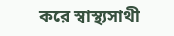করে স্বাস্থ্যসাথী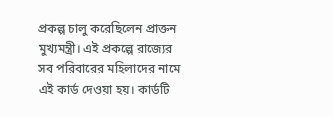প্রকল্প চালু করেছিলেন প্রাক্তন মুখ্যমন্ত্রী। এই প্রকল্পে রাজ্যের সব পরিবারের মহিলাদের নামে এই কার্ড দেওয়া হয়। কার্ডটি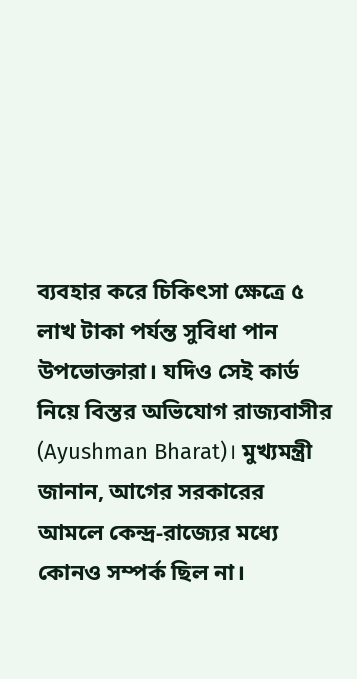ব্যবহার করে চিকিৎসা ক্ষেত্রে ৫ লাখ টাকা পর্যন্ত সুবিধা পান উপভোক্তারা। যদিও সেই কার্ড নিয়ে বিস্তর অভিযোগ রাজ্যবাসীর (Ayushman Bharat)। মুখ্যমন্ত্রী জানান, আগের সরকারের আমলে কেন্দ্র-রাজ্যের মধ্যে কোনও সম্পর্ক ছিল না।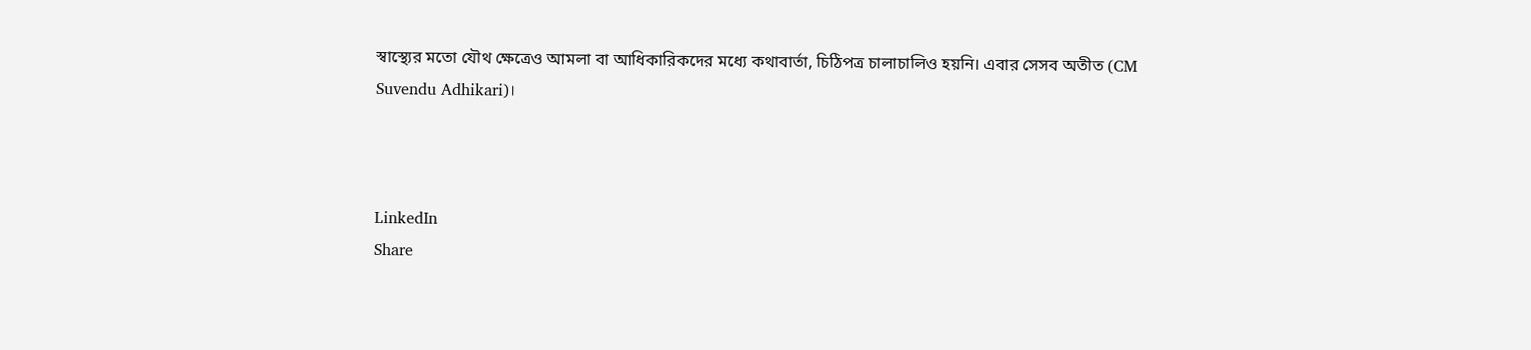স্বাস্থ্যের মতো যৌথ ক্ষেত্রেও আমলা বা আধিকারিকদের মধ্যে কথাবার্তা, চিঠিপত্র চালাচালিও হয়নি। এবার সেসব অতীত (CM Suvendu Adhikari)।



LinkedIn
Share